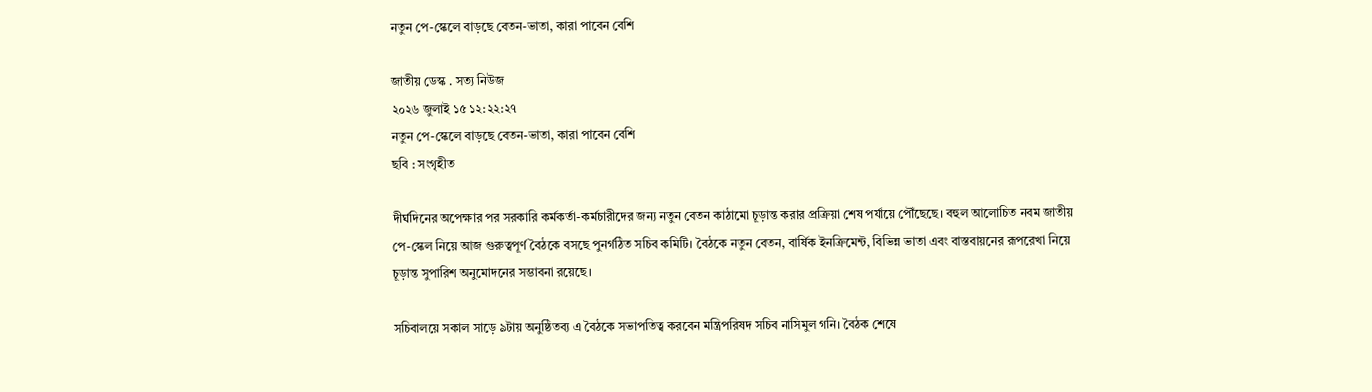নতুন পে-স্কেলে বাড়ছে বেতন-ভাতা, কারা পাবেন বেশি

জাতীয় ডেস্ক . সত্য নিউজ
২০২৬ জুলাই ১৫ ১২:২২:২৭
নতুন পে-স্কেলে বাড়ছে বেতন-ভাতা, কারা পাবেন বেশি
ছবি : সংগৃহীত

দীর্ঘদিনের অপেক্ষার পর সরকারি কর্মকর্তা-কর্মচারীদের জন্য নতুন বেতন কাঠামো চূড়ান্ত করার প্রক্রিয়া শেষ পর্যায়ে পৌঁছেছে। বহুল আলোচিত নবম জাতীয় পে-স্কেল নিয়ে আজ গুরুত্বপূর্ণ বৈঠকে বসছে পুনর্গঠিত সচিব কমিটি। বৈঠকে নতুন বেতন, বার্ষিক ইনক্রিমেন্ট, বিভিন্ন ভাতা এবং বাস্তবায়নের রূপরেখা নিয়ে চূড়ান্ত সুপারিশ অনুমোদনের সম্ভাবনা রয়েছে।

সচিবালয়ে সকাল সাড়ে ৯টায় অনুষ্ঠিতব্য এ বৈঠকে সভাপতিত্ব করবেন মন্ত্রিপরিষদ সচিব নাসিমুল গনি। বৈঠক শেষে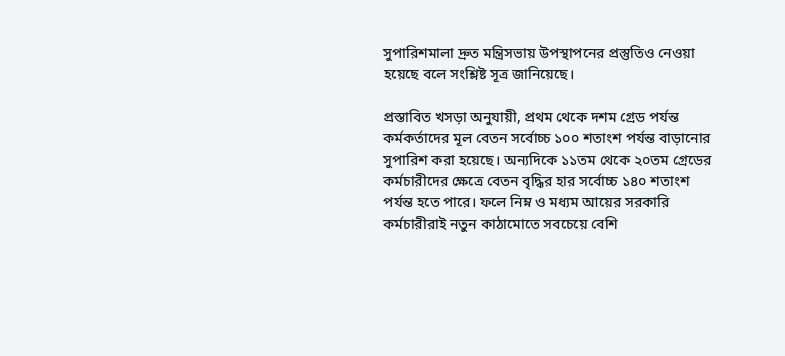সুপারিশমালা দ্রুত মন্ত্রিসভায় উপস্থাপনের প্রস্তুতিও নেওয়া হয়েছে বলে সংশ্লিষ্ট সূত্র জানিয়েছে।

প্রস্তাবিত খসড়া অনুযায়ী, প্রথম থেকে দশম গ্রেড পর্যন্ত কর্মকর্তাদের মূল বেতন সর্বোচ্চ ১০০ শতাংশ পর্যন্ত বাড়ানোর সুপারিশ করা হয়েছে। অন্যদিকে ১১তম থেকে ২০তম গ্রেডের কর্মচারীদের ক্ষেত্রে বেতন বৃদ্ধির হার সর্বোচ্চ ১৪০ শতাংশ পর্যন্ত হতে পারে। ফলে নিম্ন ও মধ্যম আয়ের সরকারি কর্মচারীরাই নতুন কাঠামোতে সবচেয়ে বেশি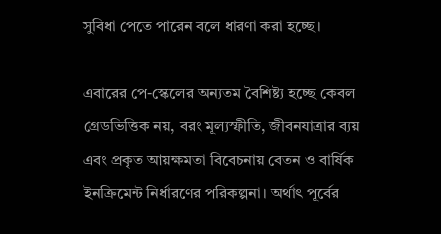সুবিধা পেতে পারেন বলে ধারণা করা হচ্ছে।

এবারের পে-স্কেলের অন্যতম বৈশিষ্ট্য হচ্ছে কেবল গ্রেডভিত্তিক নয়, বরং মূল্যস্ফীতি, জীবনযাত্রার ব্যয় এবং প্রকৃত আয়ক্ষমতা বিবেচনায় বেতন ও বার্ষিক ইনক্রিমেন্ট নির্ধারণের পরিকল্পনা। অর্থাৎ পূর্বের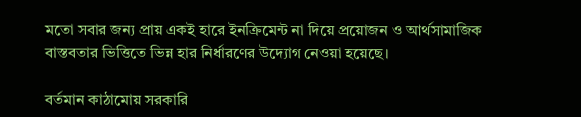মতো সবার জন্য প্রায় একই হারে ইনক্রিমেন্ট না দিয়ে প্রয়োজন ও আর্থসামাজিক বাস্তবতার ভিত্তিতে ভিন্ন হার নির্ধারণের উদ্যোগ নেওয়া হয়েছে।

বর্তমান কাঠামোয় সরকারি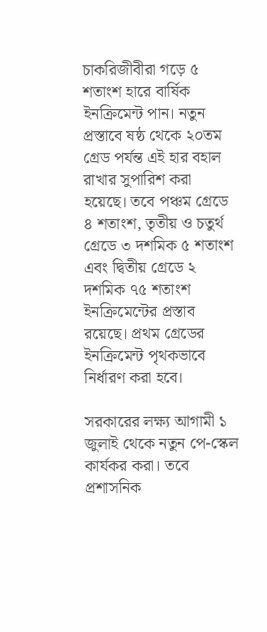চাকরিজীবীরা গড়ে ৫ শতাংশ হারে বার্ষিক ইনক্রিমেন্ট পান। নতুন প্রস্তাবে ষষ্ঠ থেকে ২০তম গ্রেড পর্যন্ত এই হার বহাল রাখার সুপারিশ করা হয়েছে। তবে পঞ্চম গ্রেডে ৪ শতাংশ, তৃতীয় ও চতুর্থ গ্রেডে ৩ দশমিক ৫ শতাংশ এবং দ্বিতীয় গ্রেডে ২ দশমিক ৭৫ শতাংশ ইনক্রিমেন্টের প্রস্তাব রয়েছে। প্রথম গ্রেডের ইনক্রিমেন্ট পৃথকভাবে নির্ধারণ করা হবে।

সরকারের লক্ষ্য আগামী ১ জুলাই থেকে নতুন পে-স্কেল কার্যকর করা। তবে প্রশাসনিক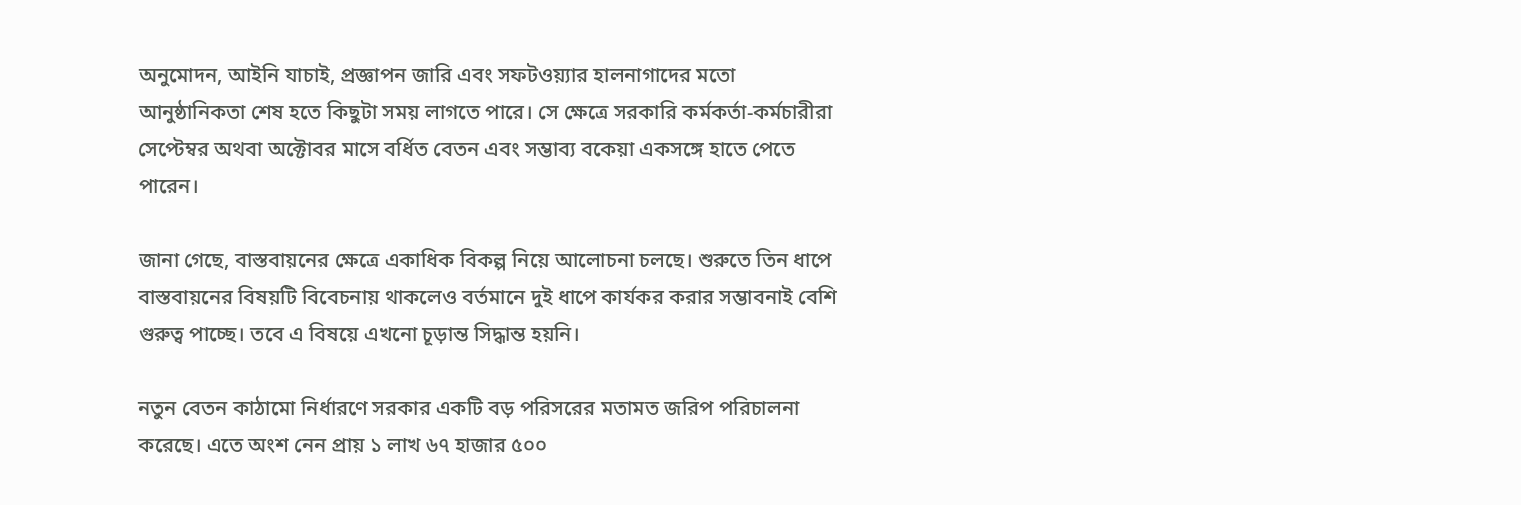অনুমোদন, আইনি যাচাই, প্রজ্ঞাপন জারি এবং সফটওয়্যার হালনাগাদের মতো আনুষ্ঠানিকতা শেষ হতে কিছুটা সময় লাগতে পারে। সে ক্ষেত্রে সরকারি কর্মকর্তা-কর্মচারীরা সেপ্টেম্বর অথবা অক্টোবর মাসে বর্ধিত বেতন এবং সম্ভাব্য বকেয়া একসঙ্গে হাতে পেতে পারেন।

জানা গেছে, বাস্তবায়নের ক্ষেত্রে একাধিক বিকল্প নিয়ে আলোচনা চলছে। শুরুতে তিন ধাপে বাস্তবায়নের বিষয়টি বিবেচনায় থাকলেও বর্তমানে দুই ধাপে কার্যকর করার সম্ভাবনাই বেশি গুরুত্ব পাচ্ছে। তবে এ বিষয়ে এখনো চূড়ান্ত সিদ্ধান্ত হয়নি।

নতুন বেতন কাঠামো নির্ধারণে সরকার একটি বড় পরিসরের মতামত জরিপ পরিচালনা করেছে। এতে অংশ নেন প্রায় ১ লাখ ৬৭ হাজার ৫০০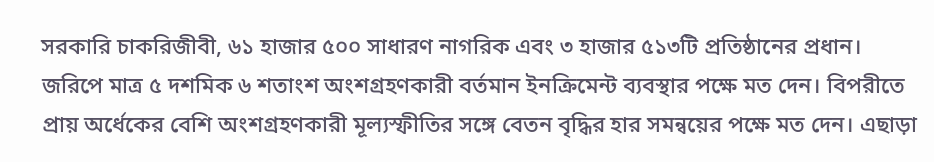সরকারি চাকরিজীবী, ৬১ হাজার ৫০০ সাধারণ নাগরিক এবং ৩ হাজার ৫১৩টি প্রতিষ্ঠানের প্রধান। জরিপে মাত্র ৫ দশমিক ৬ শতাংশ অংশগ্রহণকারী বর্তমান ইনক্রিমেন্ট ব্যবস্থার পক্ষে মত দেন। বিপরীতে প্রায় অর্ধেকের বেশি অংশগ্রহণকারী মূল্যস্ফীতির সঙ্গে বেতন বৃদ্ধির হার সমন্বয়ের পক্ষে মত দেন। এছাড়া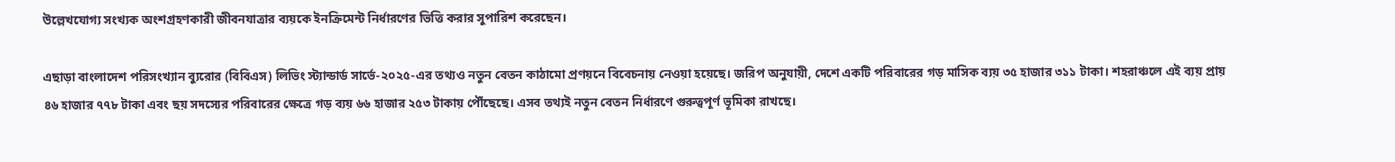উল্লেখযোগ্য সংখ্যক অংশগ্রহণকারী জীবনযাত্রার ব্যয়কে ইনক্রিমেন্ট নির্ধারণের ভিত্তি করার সুপারিশ করেছেন।

এছাড়া বাংলাদেশ পরিসংখ্যান ব্যুরোর (বিবিএস) লিভিং স্ট্যান্ডার্ড সার্ভে-২০২৫-এর তথ্যও নতুন বেতন কাঠামো প্রণয়নে বিবেচনায় নেওয়া হয়েছে। জরিপ অনুযায়ী, দেশে একটি পরিবারের গড় মাসিক ব্যয় ৩৫ হাজার ৩১১ টাকা। শহরাঞ্চলে এই ব্যয় প্রায় ৪৬ হাজার ৭৭৮ টাকা এবং ছয় সদস্যের পরিবারের ক্ষেত্রে গড় ব্যয় ৬৬ হাজার ২৫৩ টাকায় পৌঁছেছে। এসব তথ্যই নতুন বেতন নির্ধারণে গুরুত্বপূর্ণ ভূমিকা রাখছে।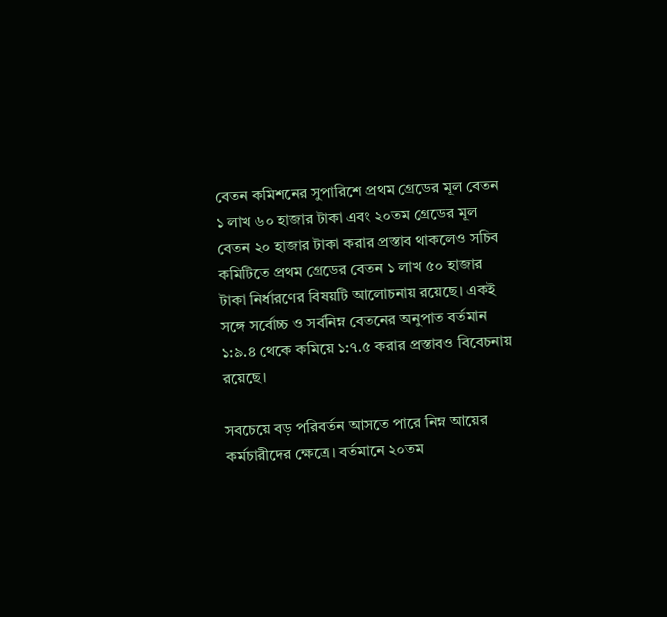বেতন কমিশনের সুপারিশে প্রথম গ্রেডের মূল বেতন ১ লাখ ৬০ হাজার টাকা এবং ২০তম গ্রেডের মূল বেতন ২০ হাজার টাকা করার প্রস্তাব থাকলেও সচিব কমিটিতে প্রথম গ্রেডের বেতন ১ লাখ ৫০ হাজার টাকা নির্ধারণের বিষয়টি আলোচনায় রয়েছে। একই সঙ্গে সর্বোচ্চ ও সর্বনিম্ন বেতনের অনুপাত বর্তমান ১:৯.৪ থেকে কমিয়ে ১:৭.৫ করার প্রস্তাবও বিবেচনায় রয়েছে।

সবচেয়ে বড় পরিবর্তন আসতে পারে নিম্ন আয়ের কর্মচারীদের ক্ষেত্রে। বর্তমানে ২০তম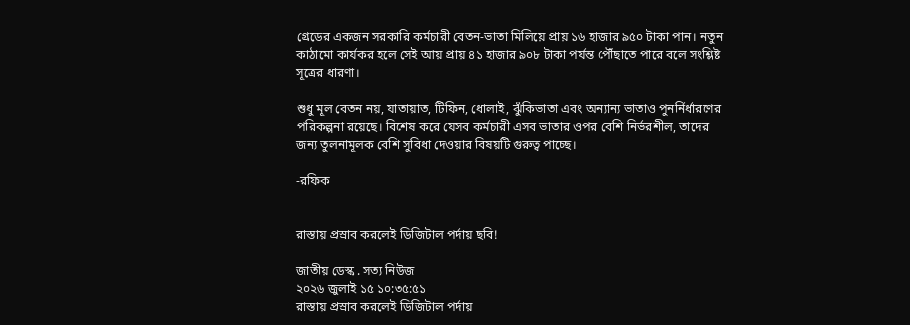গ্রেডের একজন সরকারি কর্মচারী বেতন-ভাতা মিলিয়ে প্রায় ১৬ হাজার ৯৫০ টাকা পান। নতুন কাঠামো কার্যকর হলে সেই আয় প্রায় ৪১ হাজার ৯০৮ টাকা পর্যন্ত পৌঁছাতে পারে বলে সংশ্লিষ্ট সূত্রের ধারণা।

শুধু মূল বেতন নয়, যাতায়াত, টিফিন, ধোলাই, ঝুঁকিভাতা এবং অন্যান্য ভাতাও পুনর্নির্ধারণের পরিকল্পনা রয়েছে। বিশেষ করে যেসব কর্মচারী এসব ভাতার ওপর বেশি নির্ভরশীল, তাদের জন্য তুলনামূলক বেশি সুবিধা দেওয়ার বিষয়টি গুরুত্ব পাচ্ছে।

-রফিক


রাস্তায় প্রস্রাব করলেই ডিজিটাল পর্দায় ছবি!

জাতীয় ডেস্ক . সত্য নিউজ
২০২৬ জুলাই ১৫ ১০:৩৫:৫১
রাস্তায় প্রস্রাব করলেই ডিজিটাল পর্দায়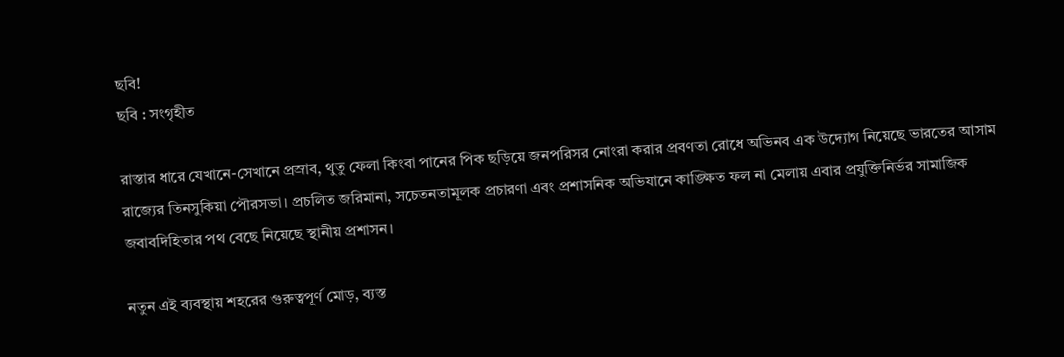ছবি!
ছবি : সংগৃহীত

রাস্তার ধারে যেখানে-সেখানে প্রস্রাব, থুতু ফেলা কিংবা পানের পিক ছড়িয়ে জনপরিসর নোংরা করার প্রবণতা রোধে অভিনব এক উদ্যোগ নিয়েছে ভারতের আসাম রাজ্যের তিনসুকিয়া পৌরসভা। প্রচলিত জরিমানা, সচেতনতামূলক প্রচারণা এবং প্রশাসনিক অভিযানে কাঙ্ক্ষিত ফল না মেলায় এবার প্রযুক্তিনির্ভর সামাজিক জবাবদিহিতার পথ বেছে নিয়েছে স্থানীয় প্রশাসন।

নতুন এই ব্যবস্থায় শহরের গুরুত্বপূর্ণ মোড়, ব্যস্ত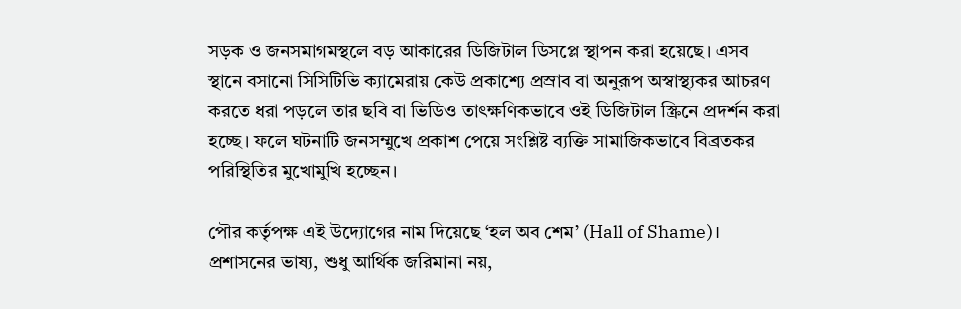সড়ক ও জনসমাগমস্থলে বড় আকারের ডিজিটাল ডিসপ্লে স্থাপন করা হয়েছে। এসব স্থানে বসানো সিসিটিভি ক্যামেরায় কেউ প্রকাশ্যে প্রস্রাব বা অনুরূপ অস্বাস্থ্যকর আচরণ করতে ধরা পড়লে তার ছবি বা ভিডিও তাৎক্ষণিকভাবে ওই ডিজিটাল স্ক্রিনে প্রদর্শন করা হচ্ছে। ফলে ঘটনাটি জনসম্মুখে প্রকাশ পেয়ে সংশ্লিষ্ট ব্যক্তি সামাজিকভাবে বিব্রতকর পরিস্থিতির মুখোমুখি হচ্ছেন।

পৌর কর্তৃপক্ষ এই উদ্যোগের নাম দিয়েছে ‘হল অব শেম’ (Hall of Shame)। প্রশাসনের ভাষ্য, শুধু আর্থিক জরিমানা নয়,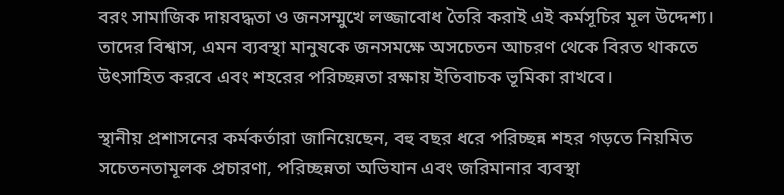বরং সামাজিক দায়বদ্ধতা ও জনসম্মুখে লজ্জাবোধ তৈরি করাই এই কর্মসূচির মূল উদ্দেশ্য। তাদের বিশ্বাস, এমন ব্যবস্থা মানুষকে জনসমক্ষে অসচেতন আচরণ থেকে বিরত থাকতে উৎসাহিত করবে এবং শহরের পরিচ্ছন্নতা রক্ষায় ইতিবাচক ভূমিকা রাখবে।

স্থানীয় প্রশাসনের কর্মকর্তারা জানিয়েছেন, বহু বছর ধরে পরিচ্ছন্ন শহর গড়তে নিয়মিত সচেতনতামূলক প্রচারণা, পরিচ্ছন্নতা অভিযান এবং জরিমানার ব্যবস্থা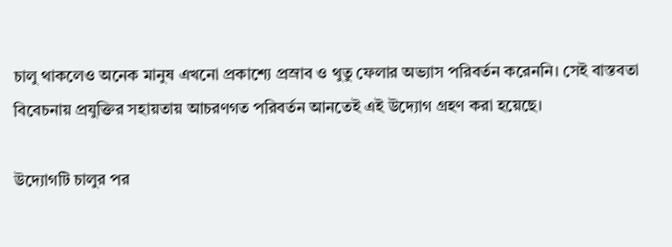চালু থাকলেও অনেক মানুষ এখনো প্রকাশ্যে প্রস্রাব ও থুতু ফেলার অভ্যাস পরিবর্তন করেননি। সেই বাস্তবতা বিবেচনায় প্রযুক্তির সহায়তায় আচরণগত পরিবর্তন আনতেই এই উদ্যোগ গ্রহণ করা হয়েছে।

উদ্যোগটি চালুর পর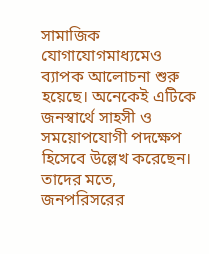সামাজিক যোগাযোগমাধ্যমেও ব্যাপক আলোচনা শুরু হয়েছে। অনেকেই এটিকে জনস্বার্থে সাহসী ও সময়োপযোগী পদক্ষেপ হিসেবে উল্লেখ করেছেন। তাদের মতে, জনপরিসরের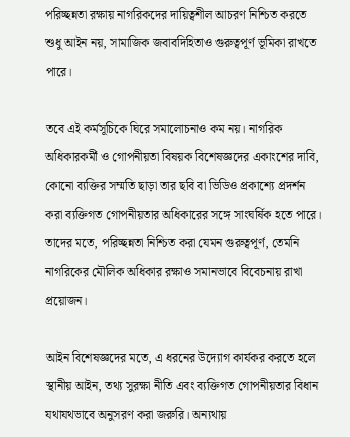পরিচ্ছন্নতা রক্ষায় নাগরিকদের দায়িত্বশীল আচরণ নিশ্চিত করতে শুধু আইন নয়, সামাজিক জবাবদিহিতাও গুরুত্বপূর্ণ ভূমিকা রাখতে পারে।

তবে এই কর্মসূচিকে ঘিরে সমালোচনাও কম নয়। নাগরিক অধিকারকর্মী ও গোপনীয়তা বিষয়ক বিশেষজ্ঞদের একাংশের দাবি, কোনো ব্যক্তির সম্মতি ছাড়া তার ছবি বা ভিডিও প্রকাশ্যে প্রদর্শন করা ব্যক্তিগত গোপনীয়তার অধিকারের সঙ্গে সাংঘর্ষিক হতে পারে। তাদের মতে, পরিচ্ছন্নতা নিশ্চিত করা যেমন গুরুত্বপূর্ণ, তেমনি নাগরিকের মৌলিক অধিকার রক্ষাও সমানভাবে বিবেচনায় রাখা প্রয়োজন।

আইন বিশেষজ্ঞদের মতে, এ ধরনের উদ্যোগ কার্যকর করতে হলে স্থানীয় আইন, তথ্য সুরক্ষা নীতি এবং ব্যক্তিগত গোপনীয়তার বিধান যথাযথভাবে অনুসরণ করা জরুরি। অন্যথায়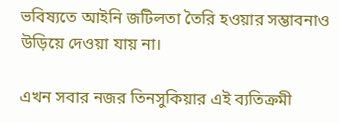ভবিষ্যতে আইনি জটিলতা তৈরি হওয়ার সম্ভাবনাও উড়িয়ে দেওয়া যায় না।

এখন সবার নজর তিনসুকিয়ার এই ব্যতিক্রমী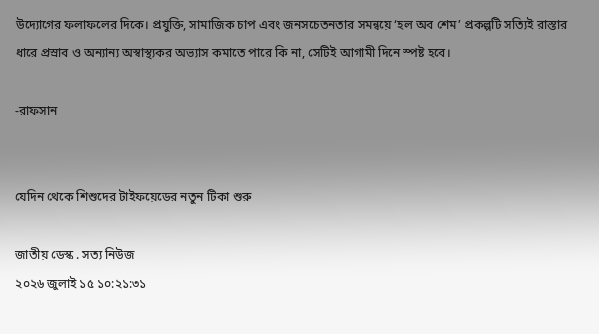উদ্যোগের ফলাফলের দিকে। প্রযুক্তি, সামাজিক চাপ এবং জনসচেতনতার সমন্বয়ে ‘হল অব শেম’ প্রকল্পটি সত্যিই রাস্তার ধারে প্রস্রাব ও অন্যান্য অস্বাস্থ্যকর অভ্যাস কমাতে পারে কি না, সেটিই আগামী দিনে স্পষ্ট হবে।

-রাফসান


যেদিন থেকে শিশুদের টাইফয়েডের নতুন টিকা শুরু

জাতীয় ডেস্ক . সত্য নিউজ
২০২৬ জুলাই ১৫ ১০:২১:৩১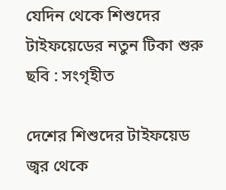যেদিন থেকে শিশুদের টাইফয়েডের নতুন টিকা শুরু
ছবি : সংগৃহীত

দেশের শিশুদের টাইফয়েড জ্বর থেকে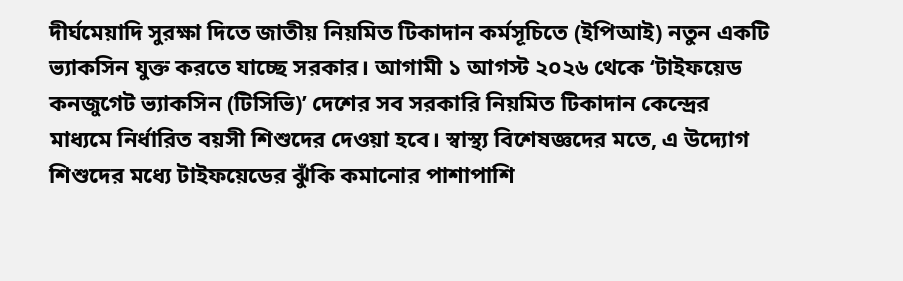দীর্ঘমেয়াদি সুরক্ষা দিতে জাতীয় নিয়মিত টিকাদান কর্মসূচিতে (ইপিআই) নতুন একটি ভ্যাকসিন যুক্ত করতে যাচ্ছে সরকার। আগামী ১ আগস্ট ২০২৬ থেকে ‘টাইফয়েড কনজুগেট ভ্যাকসিন (টিসিভি)’ দেশের সব সরকারি নিয়মিত টিকাদান কেন্দ্রের মাধ্যমে নির্ধারিত বয়সী শিশুদের দেওয়া হবে। স্বাস্থ্য বিশেষজ্ঞদের মতে, এ উদ্যোগ শিশুদের মধ্যে টাইফয়েডের ঝুঁকি কমানোর পাশাপাশি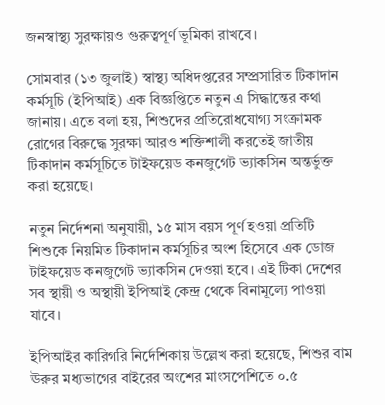জনস্বাস্থ্য সুরক্ষায়ও গুরুত্বপূর্ণ ভূমিকা রাখবে।

সোমবার (১৩ জুলাই) স্বাস্থ্য অধিদপ্তরের সম্প্রসারিত টিকাদান কর্মসূচি (ইপিআই) এক বিজ্ঞপ্তিতে নতুন এ সিদ্ধান্তের কথা জানায়। এতে বলা হয়, শিশুদের প্রতিরোধযোগ্য সংক্রামক রোগের বিরুদ্ধে সুরক্ষা আরও শক্তিশালী করতেই জাতীয় টিকাদান কর্মসূচিতে টাইফয়েড কনজুগেট ভ্যাকসিন অন্তর্ভুক্ত করা হয়েছে।

নতুন নির্দেশনা অনুযায়ী, ১৫ মাস বয়স পূর্ণ হওয়া প্রতিটি শিশুকে নিয়মিত টিকাদান কর্মসূচির অংশ হিসেবে এক ডোজ টাইফয়েড কনজুগেট ভ্যাকসিন দেওয়া হবে। এই টিকা দেশের সব স্থায়ী ও অস্থায়ী ইপিআই কেন্দ্র থেকে বিনামূল্যে পাওয়া যাবে।

ইপিআইর কারিগরি নির্দেশিকায় উল্লেখ করা হয়েছে, শিশুর বাম ঊরুর মধ্যভাগের বাইরের অংশের মাংসপেশিতে ০.৫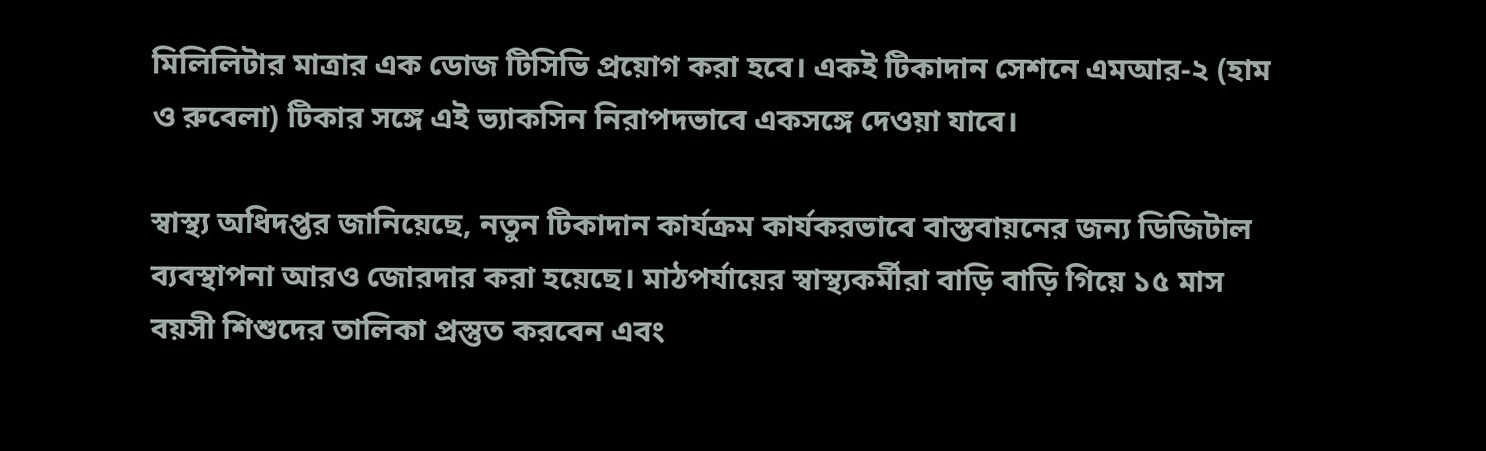মিলিলিটার মাত্রার এক ডোজ টিসিভি প্রয়োগ করা হবে। একই টিকাদান সেশনে এমআর-২ (হাম ও রুবেলা) টিকার সঙ্গে এই ভ্যাকসিন নিরাপদভাবে একসঙ্গে দেওয়া যাবে।

স্বাস্থ্য অধিদপ্তর জানিয়েছে, নতুন টিকাদান কার্যক্রম কার্যকরভাবে বাস্তবায়নের জন্য ডিজিটাল ব্যবস্থাপনা আরও জোরদার করা হয়েছে। মাঠপর্যায়ের স্বাস্থ্যকর্মীরা বাড়ি বাড়ি গিয়ে ১৫ মাস বয়সী শিশুদের তালিকা প্রস্তুত করবেন এবং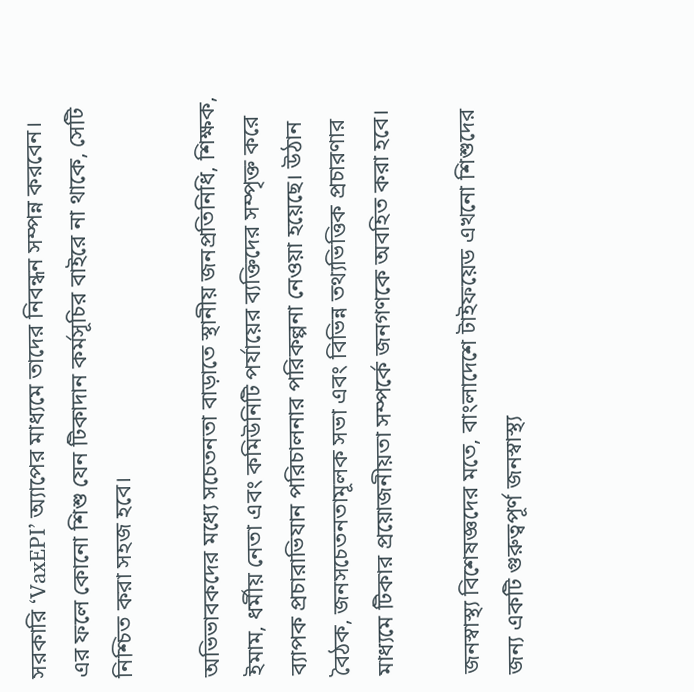সরকারি ‘VaxEPI’ অ্যাপের মাধ্যমে তাদের নিবন্ধন সম্পন্ন করবেন। এর ফলে কোনো শিশু যেন টিকাদান কর্মসূচির বাইরে না থাকে, সেটি নিশ্চিত করা সহজ হবে।

অভিভাবকদের মধ্যে সচেতনতা বাড়াতে স্থানীয় জনপ্রতিনিধি, শিক্ষক, ইমাম, ধর্মীয় নেতা এবং কমিউনিটি পর্যায়ের ব্যক্তিদের সম্পৃক্ত করে ব্যাপক প্রচারাভিযান পরিচালনার পরিকল্পনা নেওয়া হয়েছে। উঠান বৈঠক, জনসচেতনতামূলক সভা এবং বিভিন্ন তথ্যভিত্তিক প্রচারণার মাধ্যমে টিকার প্রয়োজনীয়তা সম্পর্কে জনগণকে অবহিত করা হবে।

জনস্বাস্থ্য বিশেষজ্ঞদের মতে, বাংলাদেশে টাইফয়েড এখনো শিশুদের জন্য একটি গুরুত্বপূর্ণ জনস্বাস্থ্য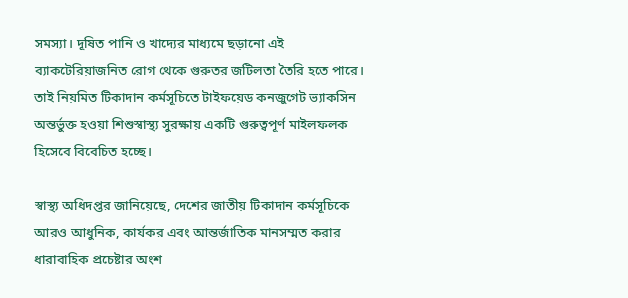সমস্যা। দূষিত পানি ও খাদ্যের মাধ্যমে ছড়ানো এই ব্যাকটেরিয়াজনিত রোগ থেকে গুরুতর জটিলতা তৈরি হতে পারে। তাই নিয়মিত টিকাদান কর্মসূচিতে টাইফয়েড কনজুগেট ভ্যাকসিন অন্তর্ভুক্ত হওয়া শিশুস্বাস্থ্য সুরক্ষায় একটি গুরুত্বপূর্ণ মাইলফলক হিসেবে বিবেচিত হচ্ছে।

স্বাস্থ্য অধিদপ্তর জানিয়েছে, দেশের জাতীয় টিকাদান কর্মসূচিকে আরও আধুনিক, কার্যকর এবং আন্তর্জাতিক মানসম্মত করার ধারাবাহিক প্রচেষ্টার অংশ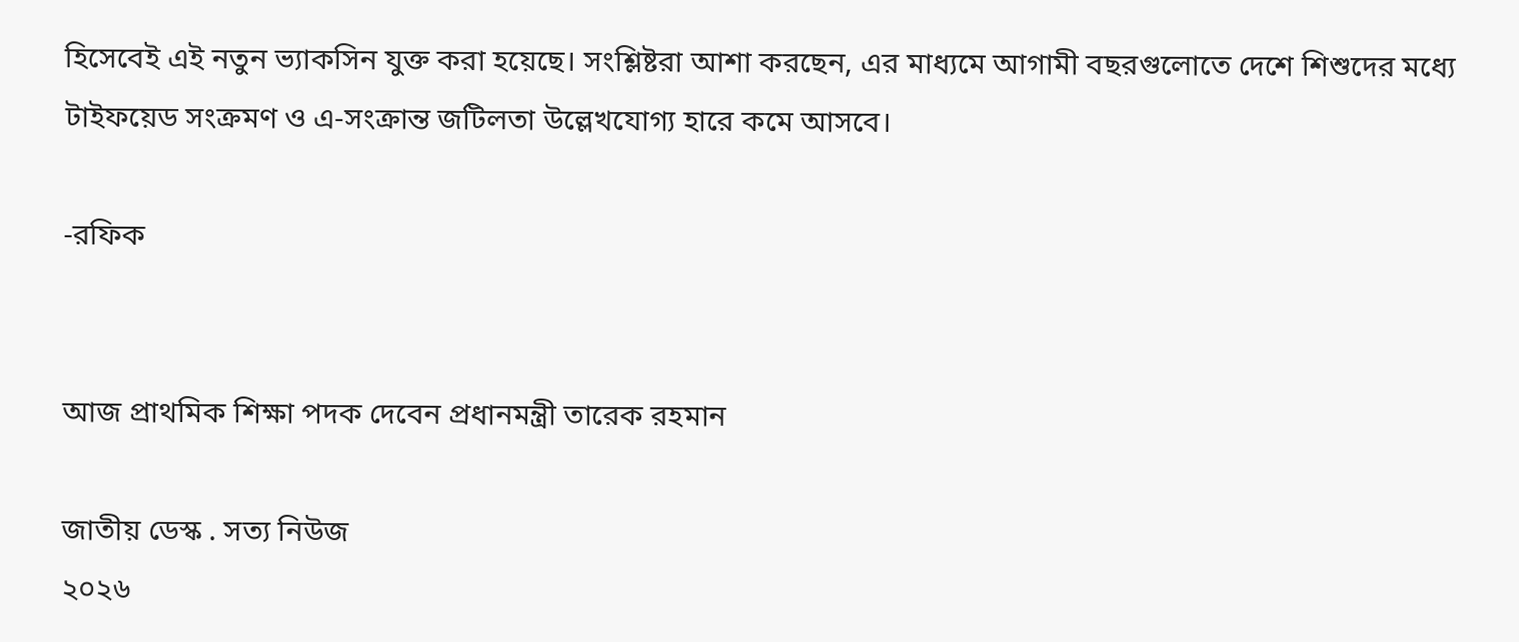হিসেবেই এই নতুন ভ্যাকসিন যুক্ত করা হয়েছে। সংশ্লিষ্টরা আশা করছেন, এর মাধ্যমে আগামী বছরগুলোতে দেশে শিশুদের মধ্যে টাইফয়েড সংক্রমণ ও এ-সংক্রান্ত জটিলতা উল্লেখযোগ্য হারে কমে আসবে।

-রফিক


আজ প্রাথমিক শিক্ষা পদক দেবেন প্রধানমন্ত্রী তারেক রহমান

জাতীয় ডেস্ক . সত্য নিউজ
২০২৬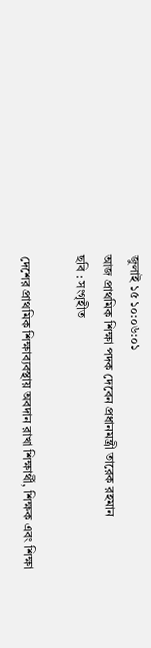জুলাই ১৫ ১০:০৬:০১
আজ প্রাথমিক শিক্ষা পদক দেবেন প্রধানমন্ত্রী তারেক রহমান
ছবি : সংগৃহীত

দেশের প্রাথমিক শিক্ষাব্যবস্থায় অবদান রাখা শিক্ষার্থী, শিক্ষক এবং শিক্ষা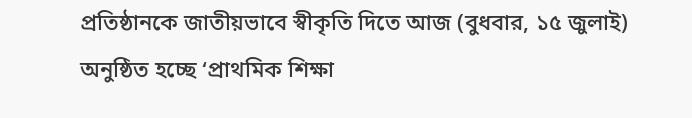প্রতিষ্ঠানকে জাতীয়ভাবে স্বীকৃতি দিতে আজ (বুধবার, ১৫ জুলাই) অনুষ্ঠিত হচ্ছে ‘প্রাথমিক শিক্ষা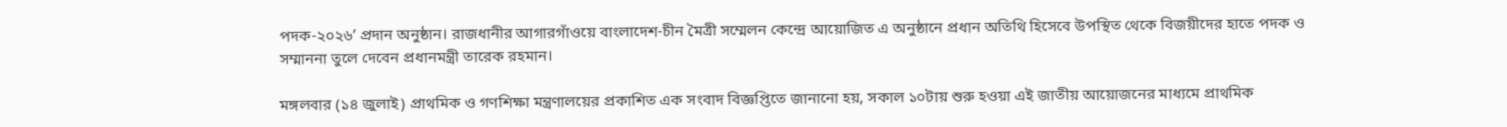পদক-২০২৬’ প্রদান অনুষ্ঠান। রাজধানীর আগারগাঁওয়ে বাংলাদেশ-চীন মৈত্রী সম্মেলন কেন্দ্রে আয়োজিত এ অনুষ্ঠানে প্রধান অতিথি হিসেবে উপস্থিত থেকে বিজয়ীদের হাতে পদক ও সম্মাননা তুলে দেবেন প্রধানমন্ত্রী তারেক রহমান।

মঙ্গলবার (১৪ জুলাই) প্রাথমিক ও গণশিক্ষা মন্ত্রণালয়ের প্রকাশিত এক সংবাদ বিজ্ঞপ্তিতে জানানো হয়, সকাল ১০টায় শুরু হওয়া এই জাতীয় আয়োজনের মাধ্যমে প্রাথমিক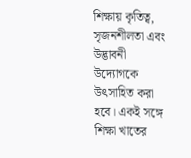শিক্ষায় কৃতিত্ব, সৃজনশীলতা এবং উদ্ভাবনী উদ্যোগকে উৎসাহিত করা হবে। একই সঙ্গে শিক্ষা খাতের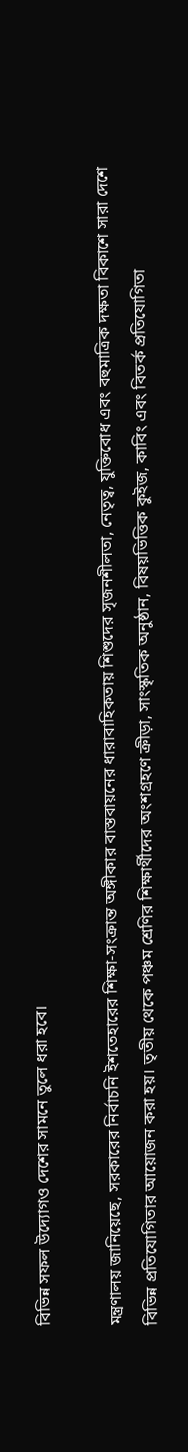বিভিন্ন সফল উদ্যোগও দেশের সামনে তুলে ধরা হবে।

মন্ত্রণালয় জানিয়েছে, সরকারের নির্বাচনি ইশতেহারের শিক্ষা-সংক্রান্ত অঙ্গীকার বাস্তবায়নের ধারাবাহিকতায় শিশুদের সৃজনশীলতা, নেতৃত্ব, যুক্তিবোধ এবং বহুমাত্রিক দক্ষতা বিকাশে সারা দেশে বিভিন্ন প্রতিযোগিতার আয়োজন করা হয়। তৃতীয় থেকে পঞ্চম শ্রেণির শিক্ষার্থীদের অংশগ্রহণে ক্রীড়া, সাংস্কৃতিক অনুষ্ঠান, বিষয়ভিত্তিক কুইজ, কাবিং এবং বিতর্ক প্রতিযোগিতা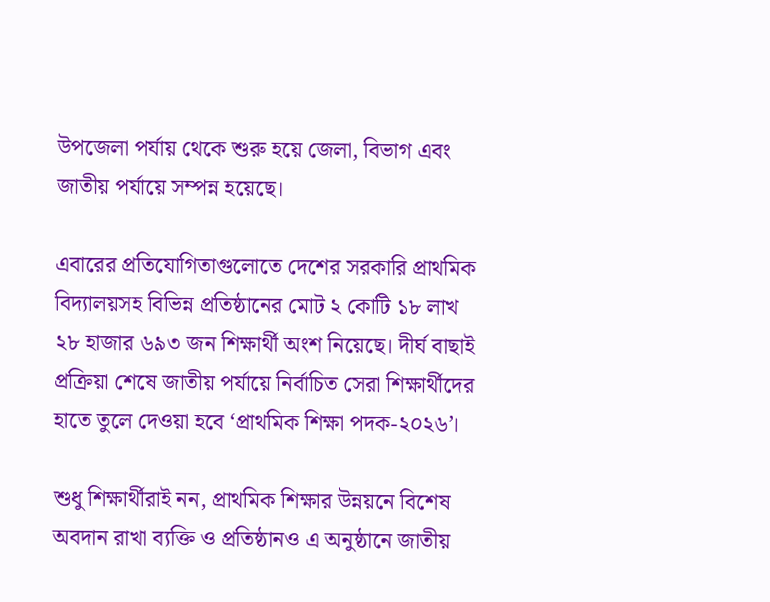উপজেলা পর্যায় থেকে শুরু হয়ে জেলা, বিভাগ এবং জাতীয় পর্যায়ে সম্পন্ন হয়েছে।

এবারের প্রতিযোগিতাগুলোতে দেশের সরকারি প্রাথমিক বিদ্যালয়সহ বিভিন্ন প্রতিষ্ঠানের মোট ২ কোটি ১৮ লাখ ২৮ হাজার ৬৯৩ জন শিক্ষার্থী অংশ নিয়েছে। দীর্ঘ বাছাই প্রক্রিয়া শেষে জাতীয় পর্যায়ে নির্বাচিত সেরা শিক্ষার্থীদের হাতে তুলে দেওয়া হবে ‘প্রাথমিক শিক্ষা পদক-২০২৬’।

শুধু শিক্ষার্থীরাই নন, প্রাথমিক শিক্ষার উন্নয়নে বিশেষ অবদান রাখা ব্যক্তি ও প্রতিষ্ঠানও এ অনুষ্ঠানে জাতীয়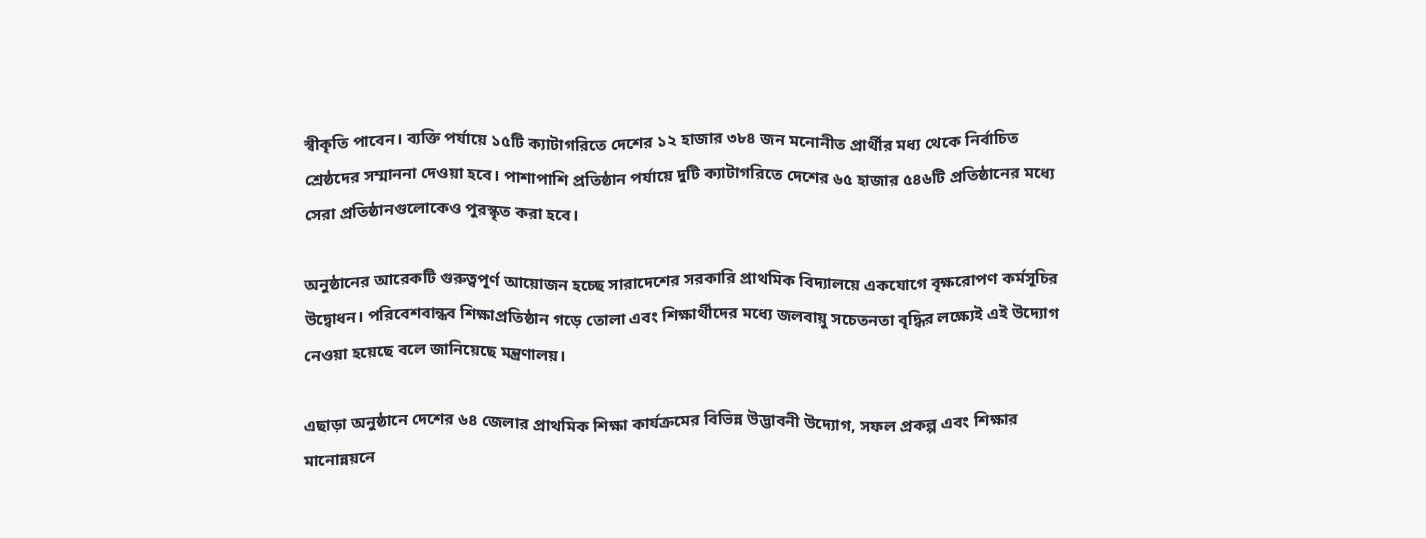স্বীকৃতি পাবেন। ব্যক্তি পর্যায়ে ১৫টি ক্যাটাগরিতে দেশের ১২ হাজার ৩৮৪ জন মনোনীত প্রার্থীর মধ্য থেকে নির্বাচিত শ্রেষ্ঠদের সম্মাননা দেওয়া হবে। পাশাপাশি প্রতিষ্ঠান পর্যায়ে দুটি ক্যাটাগরিতে দেশের ৬৫ হাজার ৫৪৬টি প্রতিষ্ঠানের মধ্যে সেরা প্রতিষ্ঠানগুলোকেও পুরস্কৃত করা হবে।

অনুষ্ঠানের আরেকটি গুরুত্বপূর্ণ আয়োজন হচ্ছে সারাদেশের সরকারি প্রাথমিক বিদ্যালয়ে একযোগে বৃক্ষরোপণ কর্মসূচির উদ্বোধন। পরিবেশবান্ধব শিক্ষাপ্রতিষ্ঠান গড়ে তোলা এবং শিক্ষার্থীদের মধ্যে জলবায়ু সচেতনতা বৃদ্ধির লক্ষ্যেই এই উদ্যোগ নেওয়া হয়েছে বলে জানিয়েছে মন্ত্রণালয়।

এছাড়া অনুষ্ঠানে দেশের ৬৪ জেলার প্রাথমিক শিক্ষা কার্যক্রমের বিভিন্ন উদ্ভাবনী উদ্যোগ, সফল প্রকল্প এবং শিক্ষার মানোন্নয়নে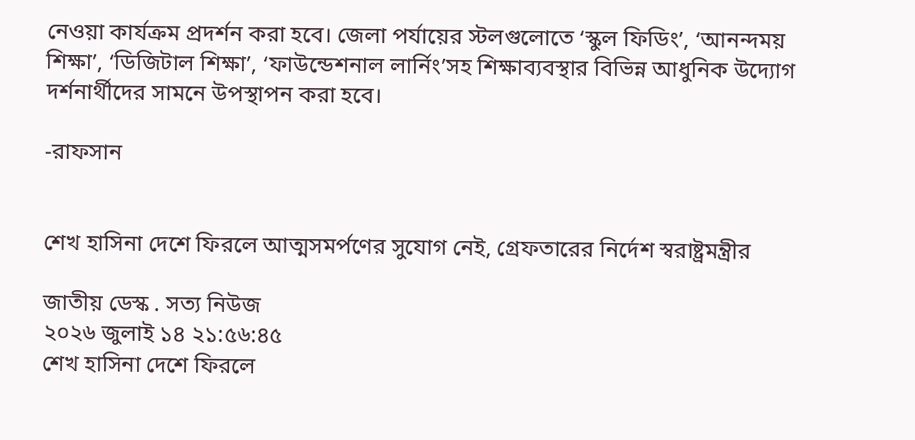নেওয়া কার্যক্রম প্রদর্শন করা হবে। জেলা পর্যায়ের স্টলগুলোতে ‘স্কুল ফিডিং’, ‘আনন্দময় শিক্ষা’, ‘ডিজিটাল শিক্ষা’, ‘ফাউন্ডেশনাল লার্নিং’সহ শিক্ষাব্যবস্থার বিভিন্ন আধুনিক উদ্যোগ দর্শনার্থীদের সামনে উপস্থাপন করা হবে।

-রাফসান


শেখ হাসিনা দেশে ফিরলে আত্মসমর্পণের সুযোগ নেই, গ্রেফতারের নির্দেশ স্বরাষ্ট্রমন্ত্রীর

জাতীয় ডেস্ক . সত্য নিউজ
২০২৬ জুলাই ১৪ ২১:৫৬:৪৫
শেখ হাসিনা দেশে ফিরলে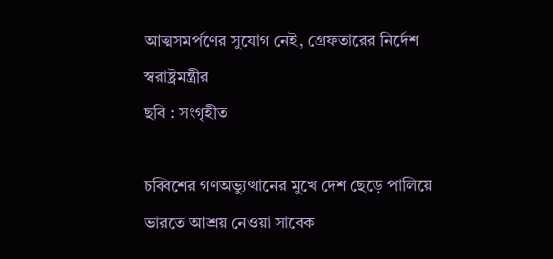আত্মসমর্পণের সুযোগ নেই, গ্রেফতারের নির্দেশ স্বরাষ্ট্রমন্ত্রীর
ছবি : সংগৃহীত

চব্বিশের গণঅভ্যুত্থানের মুখে দেশ ছেড়ে পালিয়ে ভারতে আশ্রয় নেওয়া সাবেক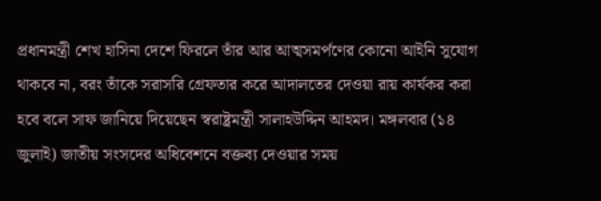প্রধানমন্ত্রী শেখ হাসিনা দেশে ফিরলে তাঁর আর আত্মসমর্পণের কোনো আইনি সুযোগ থাকবে না, বরং তাঁকে সরাসরি গ্রেফতার করে আদালতের দেওয়া রায় কার্যকর করা হবে বলে সাফ জানিয়ে দিয়েছেন স্বরাষ্ট্রমন্ত্রী সালাহউদ্দিন আহমদ। মঙ্গলবার (১৪ জুলাই) জাতীয় সংসদের অধিবেশনে বক্তব্য দেওয়ার সময়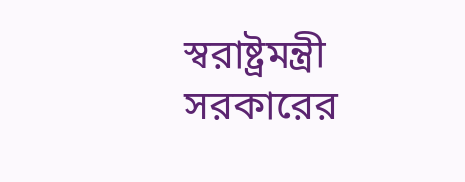স্বরাষ্ট্রমন্ত্রী সরকারের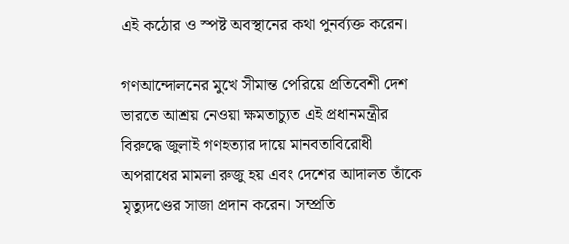এই কঠোর ও স্পষ্ট অবস্থানের কথা পুনর্ব্যক্ত করেন।

গণআন্দোলনের মুখে সীমান্ত পেরিয়ে প্রতিবেশী দেশ ভারতে আশ্রয় নেওয়া ক্ষমতাচ্যুত এই প্রধানমন্ত্রীর বিরুদ্ধে জুলাই গণহত্যার দায়ে মানবতাবিরোধী অপরাধের মামলা রুজু হয় এবং দেশের আদালত তাঁকে মৃত্যুদণ্ডের সাজা প্রদান করেন। সম্প্রতি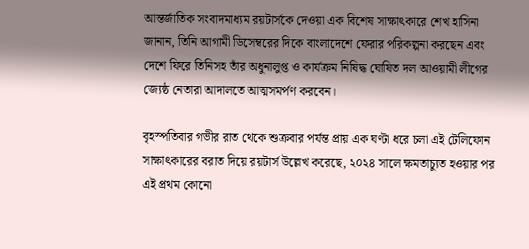আন্তর্জাতিক সংবাদমাধ্যম রয়টার্সকে দেওয়া এক বিশেষ সাক্ষাৎকারে শেখ হাসিনা জানান, তিনি আগামী ডিসেম্বরের দিকে বাংলাদেশে ফেরার পরিকল্পনা করছেন এবং দেশে ফিরে তিনিসহ তাঁর অধুনালুপ্ত ও কার্যক্রম নিষিদ্ধ ঘোষিত দল আওয়ামী লীগের জ্যেষ্ঠ নেতারা আদালতে আত্মসমর্পণ করবেন।

বৃহস্পতিবার গভীর রাত থেকে শুক্রবার পর্যন্ত প্রায় এক ঘণ্টা ধরে চলা এই টেলিফোন সাক্ষাৎকারের বরাত দিয়ে রয়টার্স উল্লেখ করেছে, ২০২৪ সালে ক্ষমতাচ্যুত হওয়ার পর এই প্রথম কোনো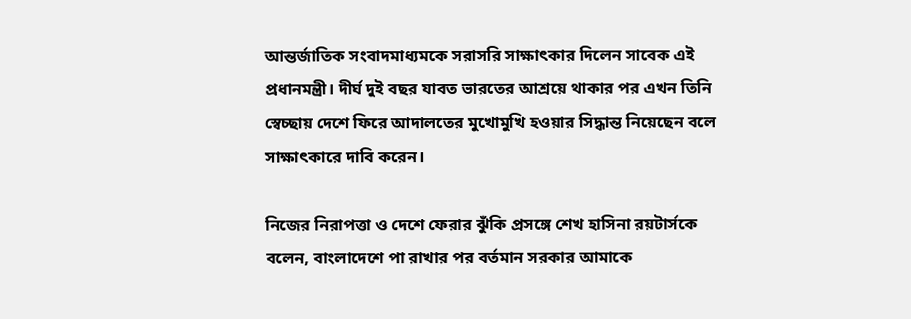আন্তর্জাতিক সংবাদমাধ্যমকে সরাসরি সাক্ষাৎকার দিলেন সাবেক এই প্রধানমন্ত্রী। দীর্ঘ দুই বছর যাবত ভারতের আশ্রয়ে থাকার পর এখন তিনি স্বেচ্ছায় দেশে ফিরে আদালতের মুখোমুখি হওয়ার সিদ্ধান্ত নিয়েছেন বলে সাক্ষাৎকারে দাবি করেন।

নিজের নিরাপত্তা ও দেশে ফেরার ঝুঁকি প্রসঙ্গে শেখ হাসিনা রয়টার্সকে বলেন, বাংলাদেশে পা রাখার পর বর্তমান সরকার আমাকে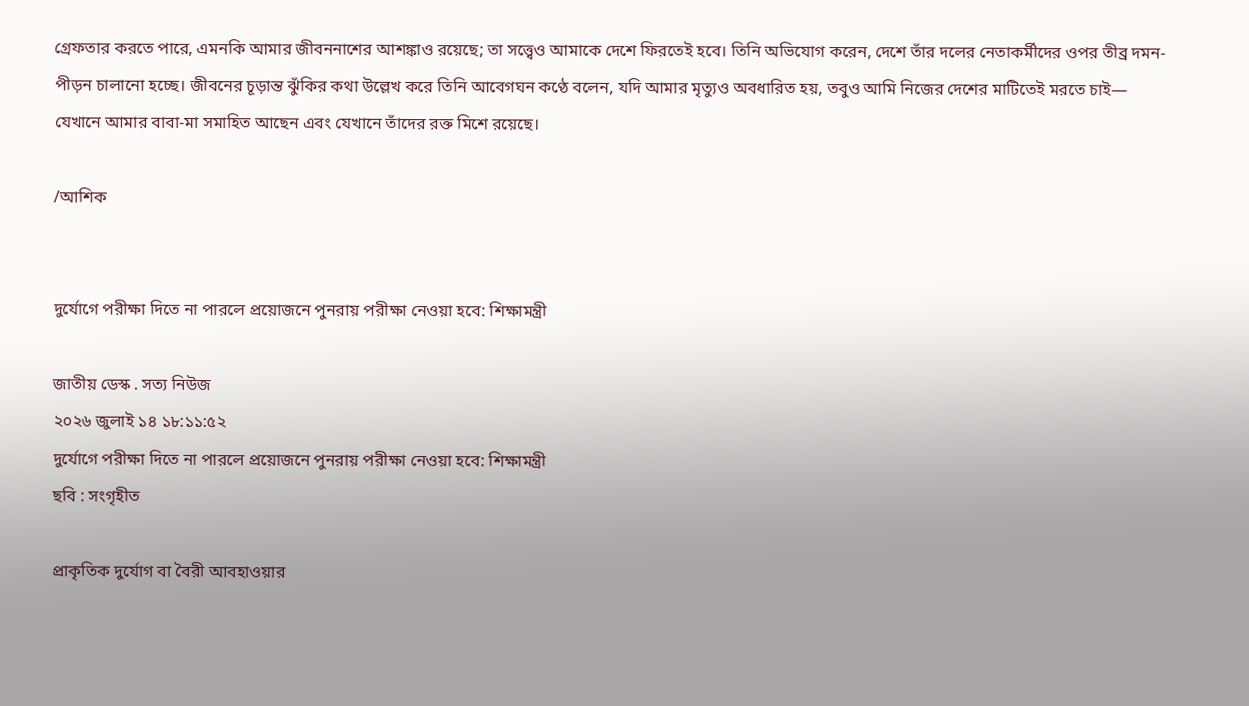গ্রেফতার করতে পারে, এমনকি আমার জীবননাশের আশঙ্কাও রয়েছে; তা সত্ত্বেও আমাকে দেশে ফিরতেই হবে। তিনি অভিযোগ করেন, দেশে তাঁর দলের নেতাকর্মীদের ওপর তীব্র দমন-পীড়ন চালানো হচ্ছে। জীবনের চূড়ান্ত ঝুঁকির কথা উল্লেখ করে তিনি আবেগঘন কণ্ঠে বলেন, যদি আমার মৃত্যুও অবধারিত হয়, তবুও আমি নিজের দেশের মাটিতেই মরতে চাই— যেখানে আমার বাবা-মা সমাহিত আছেন এবং যেখানে তাঁদের রক্ত মিশে রয়েছে।

/আশিক


দুর্যোগে পরীক্ষা দিতে না পারলে প্রয়োজনে পুনরায় পরীক্ষা নেওয়া হবে: শিক্ষামন্ত্রী

জাতীয় ডেস্ক . সত্য নিউজ
২০২৬ জুলাই ১৪ ১৮:১১:৫২
দুর্যোগে পরীক্ষা দিতে না পারলে প্রয়োজনে পুনরায় পরীক্ষা নেওয়া হবে: শিক্ষামন্ত্রী
ছবি : সংগৃহীত

প্রাকৃতিক দুর্যোগ বা বৈরী আবহাওয়ার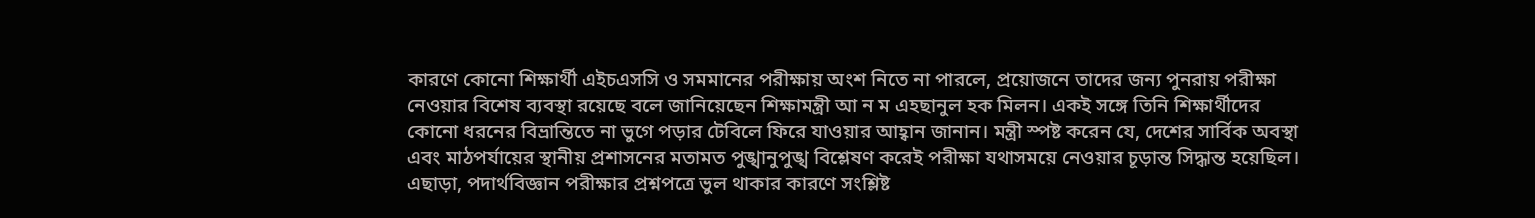কারণে কোনো শিক্ষার্থী এইচএসসি ও সমমানের পরীক্ষায় অংশ নিতে না পারলে, প্রয়োজনে তাদের জন্য পুনরায় পরীক্ষা নেওয়ার বিশেষ ব্যবস্থা রয়েছে বলে জানিয়েছেন শিক্ষামন্ত্রী আ ন ম এহছানুল হক মিলন। একই সঙ্গে তিনি শিক্ষার্থীদের কোনো ধরনের বিভ্রান্তিতে না ভুগে পড়ার টেবিলে ফিরে যাওয়ার আহ্বান জানান। মন্ত্রী স্পষ্ট করেন যে, দেশের সার্বিক অবস্থা এবং মাঠপর্যায়ের স্থানীয় প্রশাসনের মতামত পুঙ্খানুপুঙ্খ বিশ্লেষণ করেই পরীক্ষা যথাসময়ে নেওয়ার চূড়ান্ত সিদ্ধান্ত হয়েছিল। এছাড়া, পদার্থবিজ্ঞান পরীক্ষার প্রশ্নপত্রে ভুল থাকার কারণে সংশ্লিষ্ট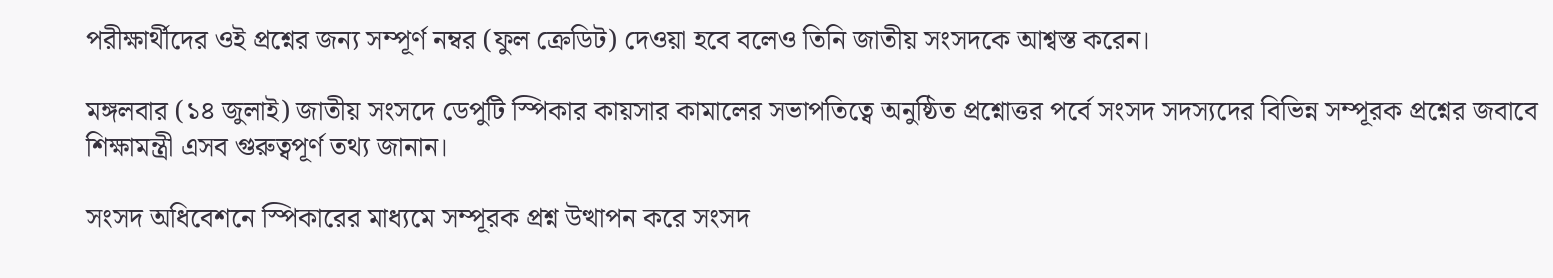পরীক্ষার্থীদের ওই প্রশ্নের জন্য সম্পূর্ণ নম্বর (ফুল ক্রেডিট) দেওয়া হবে বলেও তিনি জাতীয় সংসদকে আশ্বস্ত করেন।

মঙ্গলবার (১৪ জুলাই) জাতীয় সংসদে ডেপুটি স্পিকার কায়সার কামালের সভাপতিত্বে অনুষ্ঠিত প্রশ্নোত্তর পর্বে সংসদ সদস্যদের বিভিন্ন সম্পূরক প্রশ্নের জবাবে শিক্ষামন্ত্রী এসব গুরুত্বপূর্ণ তথ্য জানান।

সংসদ অধিবেশনে স্পিকারের মাধ্যমে সম্পূরক প্রশ্ন উত্থাপন করে সংসদ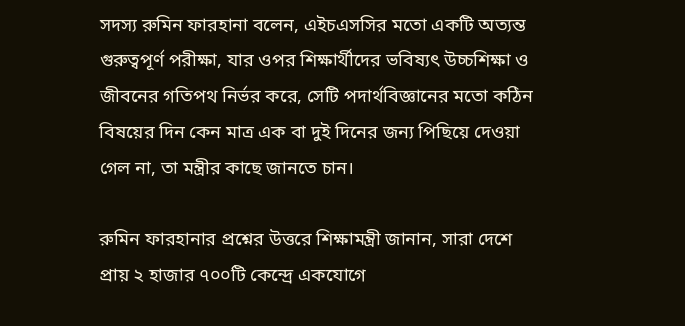সদস্য রুমিন ফারহানা বলেন, এইচএসসির মতো একটি অত্যন্ত গুরুত্বপূর্ণ পরীক্ষা, যার ওপর শিক্ষার্থীদের ভবিষ্যৎ উচ্চশিক্ষা ও জীবনের গতিপথ নির্ভর করে, সেটি পদার্থবিজ্ঞানের মতো কঠিন বিষয়ের দিন কেন মাত্র এক বা দুই দিনের জন্য পিছিয়ে দেওয়া গেল না, তা মন্ত্রীর কাছে জানতে চান।

রুমিন ফারহানার প্রশ্নের উত্তরে শিক্ষামন্ত্রী জানান, সারা দেশে প্রায় ২ হাজার ৭০০টি কেন্দ্রে একযোগে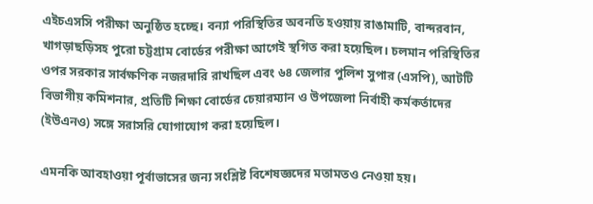এইচএসসি পরীক্ষা অনুষ্ঠিত হচ্ছে। বন্যা পরিস্থিতির অবনতি হওয়ায় রাঙামাটি, বান্দরবান, খাগড়াছড়িসহ পুরো চট্টগ্রাম বোর্ডের পরীক্ষা আগেই স্থগিত করা হয়েছিল। চলমান পরিস্থিতির ওপর সরকার সার্বক্ষণিক নজরদারি রাখছিল এবং ৬৪ জেলার পুলিশ সুপার (এসপি), আটটি বিভাগীয় কমিশনার, প্রতিটি শিক্ষা বোর্ডের চেয়ারম্যান ও উপজেলা নির্বাহী কর্মকর্তাদের (ইউএনও) সঙ্গে সরাসরি যোগাযোগ করা হয়েছিল।

এমনকি আবহাওয়া পূর্বাভাসের জন্য সংশ্লিষ্ট বিশেষজ্ঞদের মতামতও নেওয়া হয়।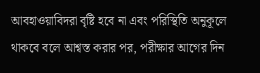আবহাওয়াবিদরা বৃষ্টি হবে না এবং পরিস্থিতি অনুকূলে থাকবে বলে আশ্বস্ত করার পর, পরীক্ষার আগের দিন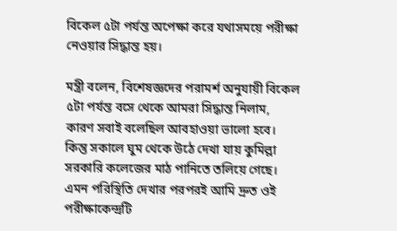বিকেল ৫টা পর্যন্ত অপেক্ষা করে যথাসময়ে পরীক্ষা নেওয়ার সিদ্ধান্ত হয়।

মন্ত্রী বলেন, বিশেষজ্ঞদের পরামর্শ অনুযায়ী বিকেল ৫টা পর্যন্ত বসে থেকে আমরা সিদ্ধান্ত নিলাম, কারণ সবাই বলেছিল আবহাওয়া ভালো হবে। কিন্তু সকালে ঘুম থেকে উঠে দেখা যায় কুমিল্লা সরকারি কলেজের মাঠ পানিতে তলিয়ে গেছে। এমন পরিস্থিতি দেখার পরপরই আমি দ্রুত ওই পরীক্ষাকেন্দ্রটি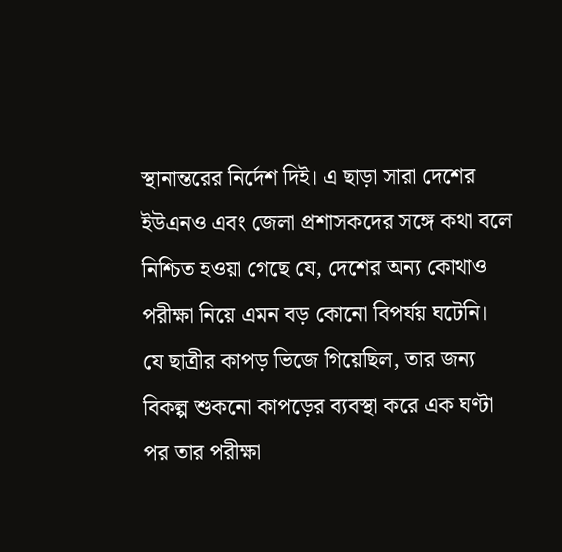স্থানান্তরের নির্দেশ দিই। এ ছাড়া সারা দেশের ইউএনও এবং জেলা প্রশাসকদের সঙ্গে কথা বলে নিশ্চিত হওয়া গেছে যে, দেশের অন্য কোথাও পরীক্ষা নিয়ে এমন বড় কোনো বিপর্যয় ঘটেনি। যে ছাত্রীর কাপড় ভিজে গিয়েছিল, তার জন্য বিকল্প শুকনো কাপড়ের ব্যবস্থা করে এক ঘণ্টা পর তার পরীক্ষা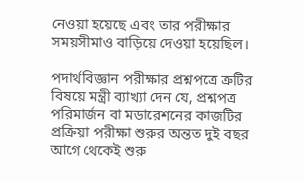নেওয়া হয়েছে এবং তার পরীক্ষার সময়সীমাও বাড়িয়ে দেওয়া হয়েছিল।

পদার্থবিজ্ঞান পরীক্ষার প্রশ্নপত্রে ত্রুটির বিষয়ে মন্ত্রী ব্যাখ্যা দেন যে, প্রশ্নপত্র পরিমার্জন বা মডারেশনের কাজটির প্রক্রিয়া পরীক্ষা শুরুর অন্তত দুই বছর আগে থেকেই শুরু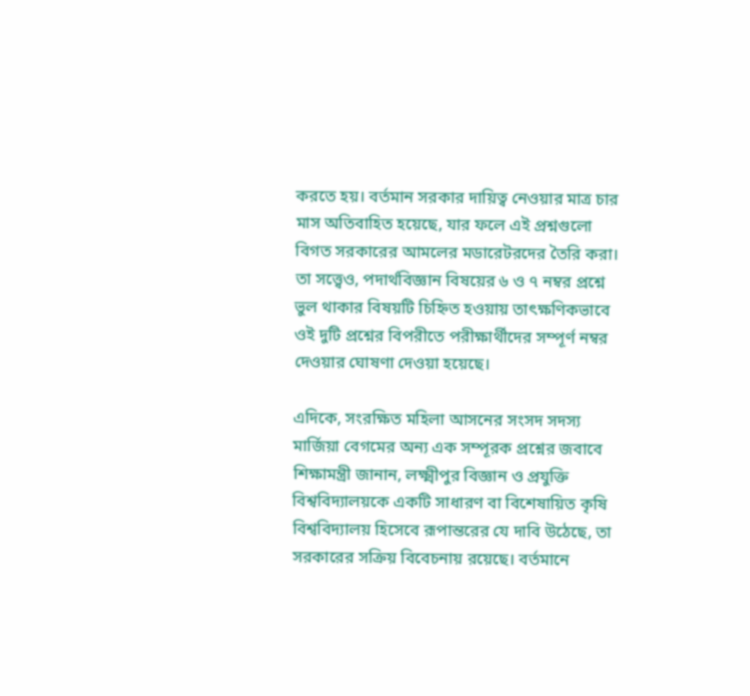করতে হয়। বর্তমান সরকার দায়িত্ব নেওয়ার মাত্র চার মাস অতিবাহিত হয়েছে, যার ফলে এই প্রশ্নগুলো বিগত সরকারের আমলের মডারেটরদের তৈরি করা। তা সত্ত্বেও, পদার্থবিজ্ঞান বিষয়ের ৬ ও ৭ নম্বর প্রশ্নে ভুল থাকার বিষয়টি চিহ্নিত হওয়ায় তাৎক্ষণিকভাবে ওই দুটি প্রশ্নের বিপরীতে পরীক্ষার্থীদের সম্পূর্ণ নম্বর দেওয়ার ঘোষণা দেওয়া হয়েছে।

এদিকে, সংরক্ষিত মহিলা আসনের সংসদ সদস্য মার্জিয়া বেগমের অন্য এক সম্পূরক প্রশ্নের জবাবে শিক্ষামন্ত্রী জানান, লক্ষ্মীপুর বিজ্ঞান ও প্রযুক্তি বিশ্ববিদ্যালয়কে একটি সাধারণ বা বিশেষায়িত কৃষি বিশ্ববিদ্যালয় হিসেবে রূপান্তরের যে দাবি উঠেছে, তা সরকারের সক্রিয় বিবেচনায় রয়েছে। বর্তমানে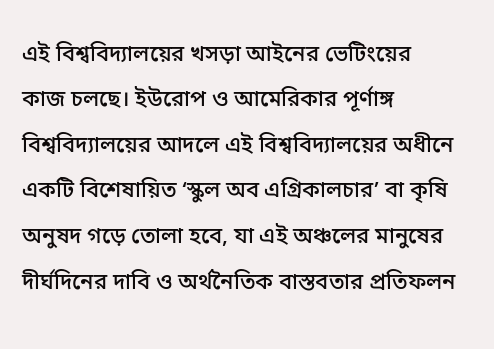এই বিশ্ববিদ্যালয়ের খসড়া আইনের ভেটিংয়ের কাজ চলছে। ইউরোপ ও আমেরিকার পূর্ণাঙ্গ বিশ্ববিদ্যালয়ের আদলে এই বিশ্ববিদ্যালয়ের অধীনে একটি বিশেষায়িত ‘স্কুল অব এগ্রিকালচার’ বা কৃষি অনুষদ গড়ে তোলা হবে, যা এই অঞ্চলের মানুষের দীর্ঘদিনের দাবি ও অর্থনৈতিক বাস্তবতার প্রতিফলন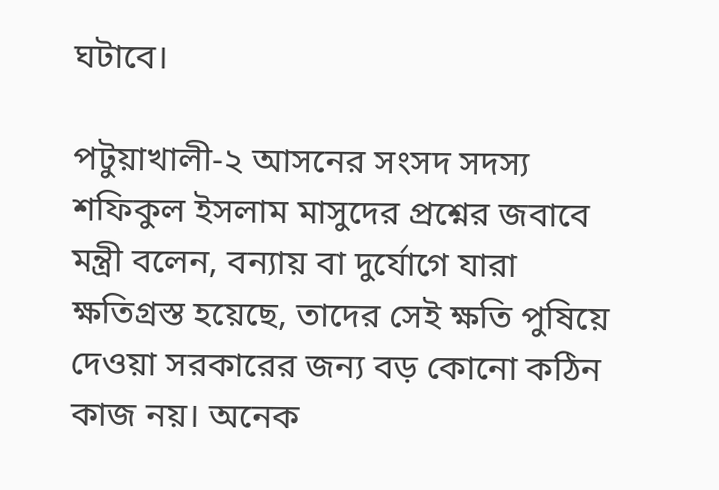ঘটাবে।

পটুয়াখালী-২ আসনের সংসদ সদস্য শফিকুল ইসলাম মাসুদের প্রশ্নের জবাবে মন্ত্রী বলেন, বন্যায় বা দুর্যোগে যারা ক্ষতিগ্রস্ত হয়েছে, তাদের সেই ক্ষতি পুষিয়ে দেওয়া সরকারের জন্য বড় কোনো কঠিন কাজ নয়। অনেক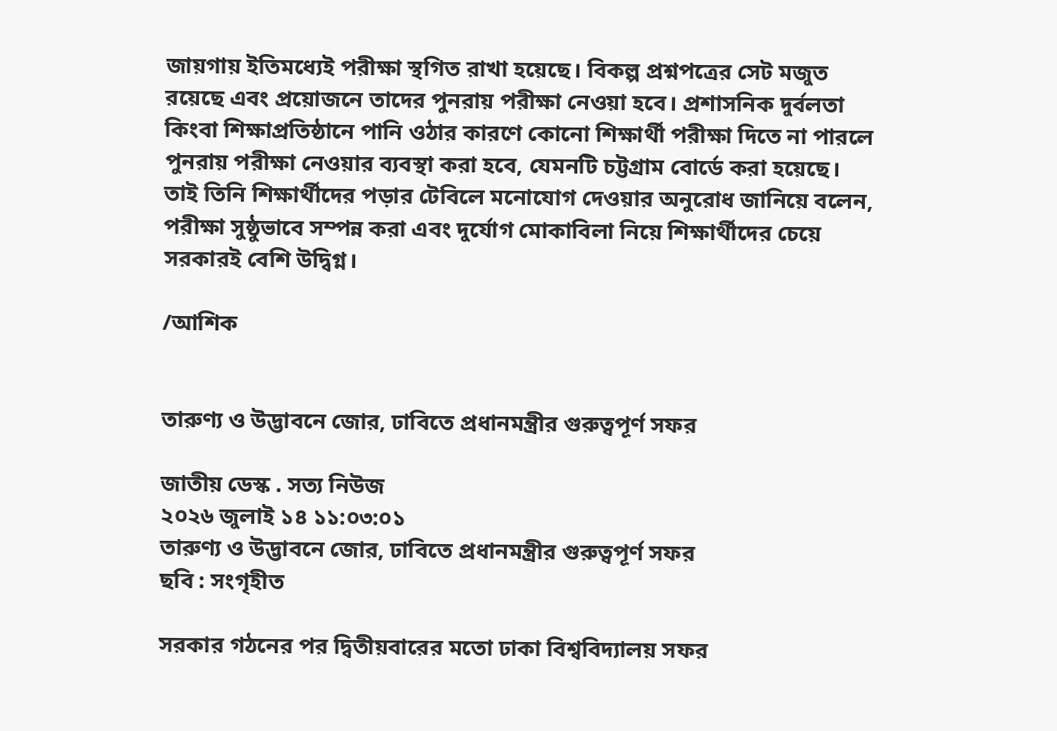জায়গায় ইতিমধ্যেই পরীক্ষা স্থগিত রাখা হয়েছে। বিকল্প প্রশ্নপত্রের সেট মজুত রয়েছে এবং প্রয়োজনে তাদের পুনরায় পরীক্ষা নেওয়া হবে। প্রশাসনিক দুর্বলতা কিংবা শিক্ষাপ্রতিষ্ঠানে পানি ওঠার কারণে কোনো শিক্ষার্থী পরীক্ষা দিতে না পারলে পুনরায় পরীক্ষা নেওয়ার ব্যবস্থা করা হবে, যেমনটি চট্টগ্রাম বোর্ডে করা হয়েছে। তাই তিনি শিক্ষার্থীদের পড়ার টেবিলে মনোযোগ দেওয়ার অনুরোধ জানিয়ে বলেন, পরীক্ষা সুষ্ঠুভাবে সম্পন্ন করা এবং দুর্যোগ মোকাবিলা নিয়ে শিক্ষার্থীদের চেয়ে সরকারই বেশি উদ্বিগ্ন।

/আশিক


তারুণ্য ও উদ্ভাবনে জোর, ঢাবিতে প্রধানমন্ত্রীর গুরুত্বপূর্ণ সফর

জাতীয় ডেস্ক . সত্য নিউজ
২০২৬ জুলাই ১৪ ১১:০৩:০১
তারুণ্য ও উদ্ভাবনে জোর, ঢাবিতে প্রধানমন্ত্রীর গুরুত্বপূর্ণ সফর
ছবি : সংগৃহীত

সরকার গঠনের পর দ্বিতীয়বারের মতো ঢাকা বিশ্ববিদ্যালয় সফর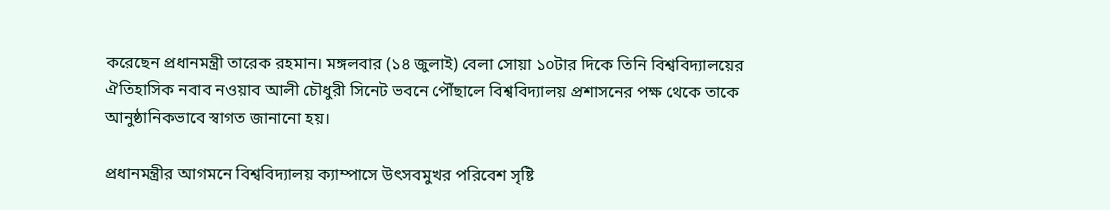করেছেন প্রধানমন্ত্রী তারেক রহমান। মঙ্গলবার (১৪ জুলাই) বেলা সোয়া ১০টার দিকে তিনি বিশ্ববিদ্যালয়ের ঐতিহাসিক নবাব নওয়াব আলী চৌধুরী সিনেট ভবনে পৌঁছালে বিশ্ববিদ্যালয় প্রশাসনের পক্ষ থেকে তাকে আনুষ্ঠানিকভাবে স্বাগত জানানো হয়।

প্রধানমন্ত্রীর আগমনে বিশ্ববিদ্যালয় ক্যাম্পাসে উৎসবমুখর পরিবেশ সৃষ্টি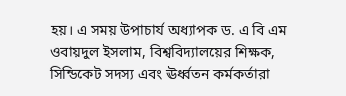হয়। এ সময় উপাচার্য অধ্যাপক ড. এ বি এম ওবায়দুল ইসলাম, বিশ্ববিদ্যালয়ের শিক্ষক, সিন্ডিকেট সদস্য এবং ঊর্ধ্বতন কর্মকর্তারা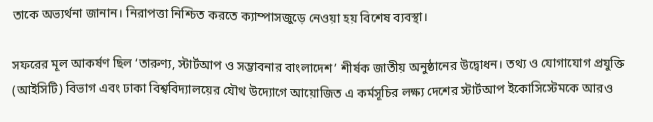তাকে অভ্যর্থনা জানান। নিরাপত্তা নিশ্চিত করতে ক্যাম্পাসজুড়ে নেওয়া হয় বিশেষ ব্যবস্থা।

সফরের মূল আকর্ষণ ছিল ‘তারুণ্য, স্টার্টআপ ও সম্ভাবনার বাংলাদেশ’ শীর্ষক জাতীয় অনুষ্ঠানের উদ্বোধন। তথ্য ও যোগাযোগ প্রযুক্তি (আইসিটি) বিভাগ এবং ঢাকা বিশ্ববিদ্যালয়ের যৌথ উদ্যোগে আয়োজিত এ কর্মসূচির লক্ষ্য দেশের স্টার্টআপ ইকোসিস্টেমকে আরও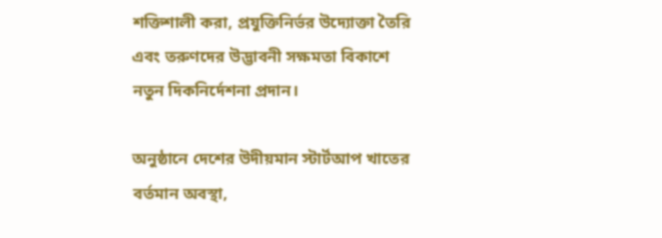শক্তিশালী করা, প্রযুক্তিনির্ভর উদ্যোক্তা তৈরি এবং তরুণদের উদ্ভাবনী সক্ষমতা বিকাশে নতুন দিকনির্দেশনা প্রদান।

অনুষ্ঠানে দেশের উদীয়মান স্টার্টআপ খাতের বর্তমান অবস্থা,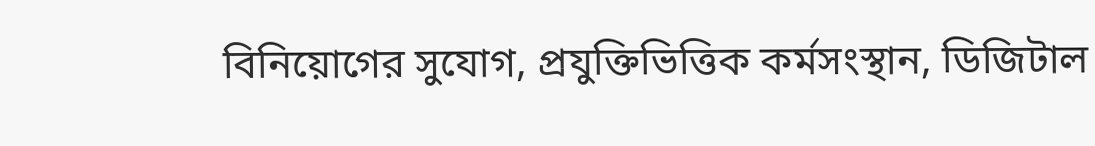বিনিয়োগের সুযোগ, প্রযুক্তিভিত্তিক কর্মসংস্থান, ডিজিটাল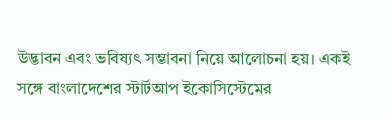উদ্ভাবন এবং ভবিষ্যৎ সম্ভাবনা নিয়ে আলোচনা হয়। একই সঙ্গে বাংলাদেশের স্টার্টআপ ইকোসিস্টেমের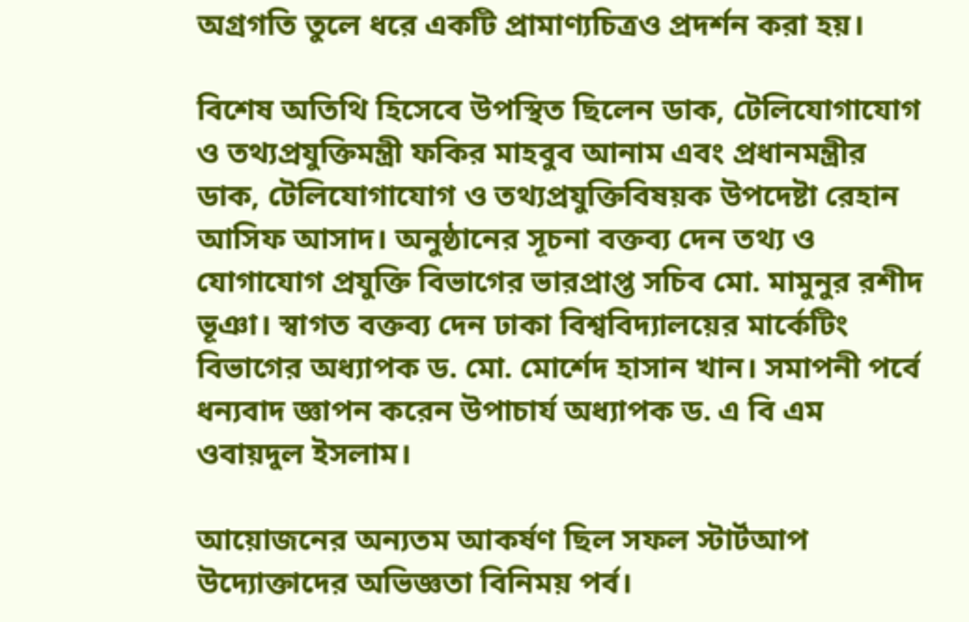অগ্রগতি তুলে ধরে একটি প্রামাণ্যচিত্রও প্রদর্শন করা হয়।

বিশেষ অতিথি হিসেবে উপস্থিত ছিলেন ডাক, টেলিযোগাযোগ ও তথ্যপ্রযুক্তিমন্ত্রী ফকির মাহবুব আনাম এবং প্রধানমন্ত্রীর ডাক, টেলিযোগাযোগ ও তথ্যপ্রযুক্তিবিষয়ক উপদেষ্টা রেহান আসিফ আসাদ। অনুষ্ঠানের সূচনা বক্তব্য দেন তথ্য ও যোগাযোগ প্রযুক্তি বিভাগের ভারপ্রাপ্ত সচিব মো. মামুনুর রশীদ ভূঞা। স্বাগত বক্তব্য দেন ঢাকা বিশ্ববিদ্যালয়ের মার্কেটিং বিভাগের অধ্যাপক ড. মো. মোর্শেদ হাসান খান। সমাপনী পর্বে ধন্যবাদ জ্ঞাপন করেন উপাচার্য অধ্যাপক ড. এ বি এম ওবায়দুল ইসলাম।

আয়োজনের অন্যতম আকর্ষণ ছিল সফল স্টার্টআপ উদ্যোক্তাদের অভিজ্ঞতা বিনিময় পর্ব।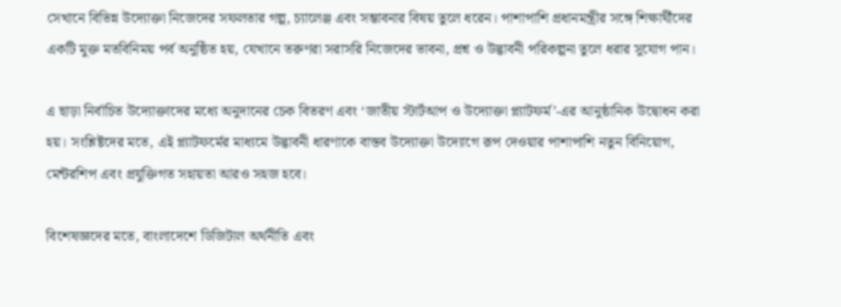সেখানে বিভিন্ন উদ্যোক্তা নিজেদের সফলতার গল্প, চ্যালেঞ্জ এবং সম্ভাবনার বিষয় তুলে ধরেন। পাশাপাশি প্রধানমন্ত্রীর সঙ্গে শিক্ষার্থীদের একটি মুক্ত মতবিনিময় পর্ব অনুষ্ঠিত হয়, যেখানে তরুণরা সরাসরি নিজেদের ভাবনা, প্রশ্ন ও উদ্ভাবনী পরিকল্পনা তুলে ধরার সুযোগ পান।

এ ছাড়া নির্বাচিত উদ্যোক্তাদের মধ্যে অনুদানের চেক বিতরণ এবং ‘জাতীয় স্টার্টআপ ও উদ্যোক্তা প্ল্যাটফর্ম’-এর আনুষ্ঠানিক উদ্বোধন করা হয়। সংশ্লিষ্টদের মতে, এই প্ল্যাটফর্মের মাধ্যমে উদ্ভাবনী ধারণাকে বাস্তব উদ্যোক্তা উদ্যোগে রূপ দেওয়ার পাশাপাশি নতুন বিনিয়োগ, মেন্টরশিপ এবং প্রযুক্তিগত সহায়তা আরও সহজ হবে।

বিশেষজ্ঞদের মতে, বাংলাদেশে ডিজিটাল অর্থনীতি এবং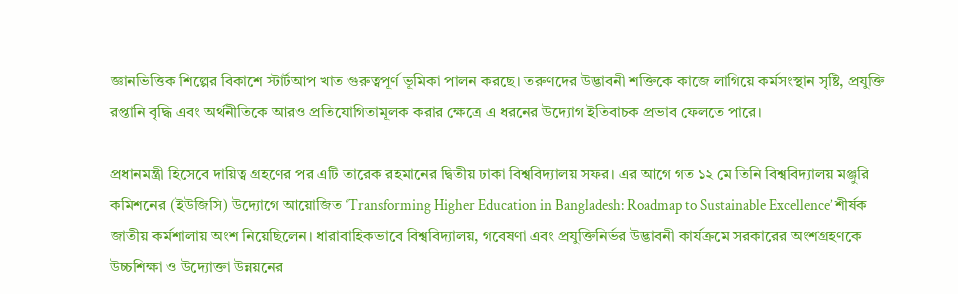জ্ঞানভিত্তিক শিল্পের বিকাশে স্টার্টআপ খাত গুরুত্বপূর্ণ ভূমিকা পালন করছে। তরুণদের উদ্ভাবনী শক্তিকে কাজে লাগিয়ে কর্মসংস্থান সৃষ্টি, প্রযুক্তি রপ্তানি বৃদ্ধি এবং অর্থনীতিকে আরও প্রতিযোগিতামূলক করার ক্ষেত্রে এ ধরনের উদ্যোগ ইতিবাচক প্রভাব ফেলতে পারে।

প্রধানমন্ত্রী হিসেবে দায়িত্ব গ্রহণের পর এটি তারেক রহমানের দ্বিতীয় ঢাকা বিশ্ববিদ্যালয় সফর। এর আগে গত ১২ মে তিনি বিশ্ববিদ্যালয় মঞ্জুরি কমিশনের (ইউজিসি) উদ্যোগে আয়োজিত ‘Transforming Higher Education in Bangladesh: Roadmap to Sustainable Excellence’ শীর্ষক জাতীয় কর্মশালায় অংশ নিয়েছিলেন। ধারাবাহিকভাবে বিশ্ববিদ্যালয়, গবেষণা এবং প্রযুক্তিনির্ভর উদ্ভাবনী কার্যক্রমে সরকারের অংশগ্রহণকে উচ্চশিক্ষা ও উদ্যোক্তা উন্নয়নের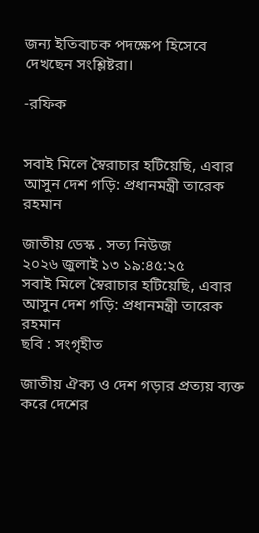জন্য ইতিবাচক পদক্ষেপ হিসেবে দেখছেন সংশ্লিষ্টরা।

-রফিক


সবাই মিলে স্বৈরাচার হটিয়েছি, এবার আসুন দেশ গড়ি: প্রধানমন্ত্রী তারেক রহমান

জাতীয় ডেস্ক . সত্য নিউজ
২০২৬ জুলাই ১৩ ১৯:৪৫:২৫
সবাই মিলে স্বৈরাচার হটিয়েছি, এবার আসুন দেশ গড়ি: প্রধানমন্ত্রী তারেক রহমান
ছবি : সংগৃহীত

জাতীয় ঐক্য ও দেশ গড়ার প্রত্যয় ব্যক্ত করে দেশের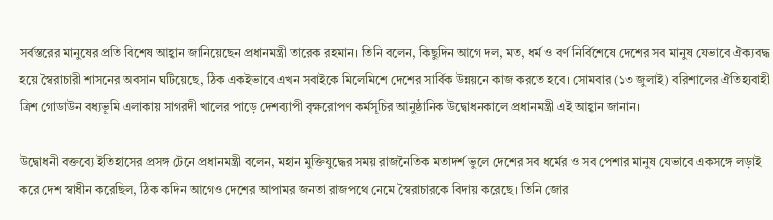সর্বস্তরের মানুষের প্রতি বিশেষ আহ্বান জানিয়েছেন প্রধানমন্ত্রী তারেক রহমান। তিনি বলেন, কিছুদিন আগে দল, মত, ধর্ম ও বর্ণ নির্বিশেষে দেশের সব মানুষ যেভাবে ঐক্যবদ্ধ হয়ে স্বৈরাচারী শাসনের অবসান ঘটিয়েছে, ঠিক একইভাবে এখন সবাইকে মিলেমিশে দেশের সার্বিক উন্নয়নে কাজ করতে হবে। সোমবার (১৩ জুলাই) বরিশালের ঐতিহ্যবাহী ত্রিশ গোডাউন বধ্যভূমি এলাকায় সাগরদী খালের পাড়ে দেশব্যাপী বৃক্ষরোপণ কর্মসূচির আনুষ্ঠানিক উদ্বোধনকালে প্রধানমন্ত্রী এই আহ্বান জানান।

উদ্বোধনী বক্তব্যে ইতিহাসের প্রসঙ্গ টেনে প্রধানমন্ত্রী বলেন, মহান মুক্তিযুদ্ধের সময় রাজনৈতিক মতাদর্শ ভুলে দেশের সব ধর্মের ও সব পেশার মানুষ যেভাবে একসঙ্গে লড়াই করে দেশ স্বাধীন করেছিল, ঠিক কদিন আগেও দেশের আপামর জনতা রাজপথে নেমে স্বৈরাচারকে বিদায় করেছে। তিনি জোর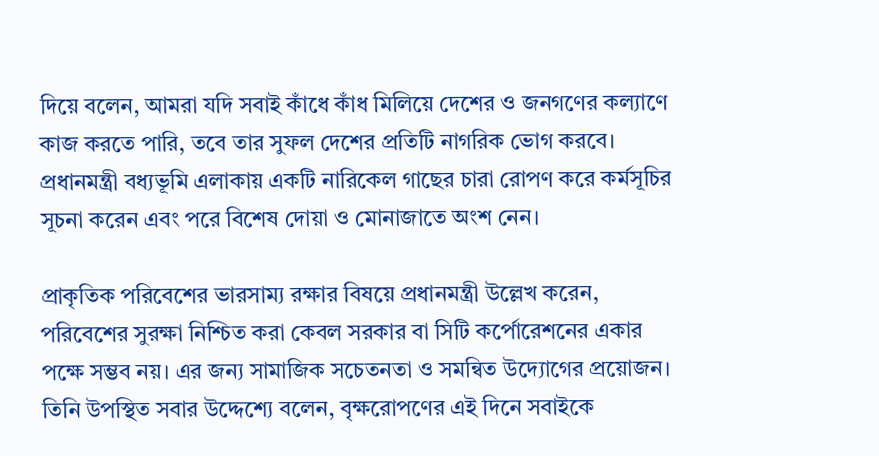দিয়ে বলেন, আমরা যদি সবাই কাঁধে কাঁধ মিলিয়ে দেশের ও জনগণের কল্যাণে কাজ করতে পারি, তবে তার সুফল দেশের প্রতিটি নাগরিক ভোগ করবে। প্রধানমন্ত্রী বধ্যভূমি এলাকায় একটি নারিকেল গাছের চারা রোপণ করে কর্মসূচির সূচনা করেন এবং পরে বিশেষ দোয়া ও মোনাজাতে অংশ নেন।

প্রাকৃতিক পরিবেশের ভারসাম্য রক্ষার বিষয়ে প্রধানমন্ত্রী উল্লেখ করেন, পরিবেশের সুরক্ষা নিশ্চিত করা কেবল সরকার বা সিটি কর্পোরেশনের একার পক্ষে সম্ভব নয়। এর জন্য সামাজিক সচেতনতা ও সমন্বিত উদ্যোগের প্রয়োজন। তিনি উপস্থিত সবার উদ্দেশ্যে বলেন, বৃক্ষরোপণের এই দিনে সবাইকে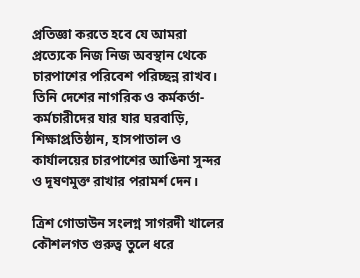প্রতিজ্ঞা করতে হবে যে আমরা প্রত্যেকে নিজ নিজ অবস্থান থেকে চারপাশের পরিবেশ পরিচ্ছন্ন রাখব। তিনি দেশের নাগরিক ও কর্মকর্তা-কর্মচারীদের যার যার ঘরবাড়ি, শিক্ষাপ্রতিষ্ঠান, হাসপাতাল ও কার্যালয়ের চারপাশের আঙিনা সুন্দর ও দূষণমুক্ত রাখার পরামর্শ দেন।

ত্রিশ গোডাউন সংলগ্ন সাগরদী খালের কৌশলগত গুরুত্ব তুলে ধরে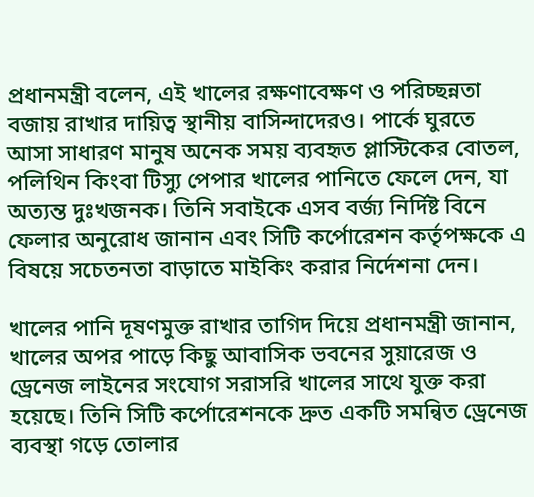প্রধানমন্ত্রী বলেন, এই খালের রক্ষণাবেক্ষণ ও পরিচ্ছন্নতা বজায় রাখার দায়িত্ব স্থানীয় বাসিন্দাদেরও। পার্কে ঘুরতে আসা সাধারণ মানুষ অনেক সময় ব্যবহৃত প্লাস্টিকের বোতল, পলিথিন কিংবা টিস্যু পেপার খালের পানিতে ফেলে দেন, যা অত্যন্ত দুঃখজনক। তিনি সবাইকে এসব বর্জ্য নির্দিষ্ট বিনে ফেলার অনুরোধ জানান এবং সিটি কর্পোরেশন কর্তৃপক্ষকে এ বিষয়ে সচেতনতা বাড়াতে মাইকিং করার নির্দেশনা দেন।

খালের পানি দূষণমুক্ত রাখার তাগিদ দিয়ে প্রধানমন্ত্রী জানান, খালের অপর পাড়ে কিছু আবাসিক ভবনের সুয়ারেজ ও ড্রেনেজ লাইনের সংযোগ সরাসরি খালের সাথে যুক্ত করা হয়েছে। তিনি সিটি কর্পোরেশনকে দ্রুত একটি সমন্বিত ড্রেনেজ ব্যবস্থা গড়ে তোলার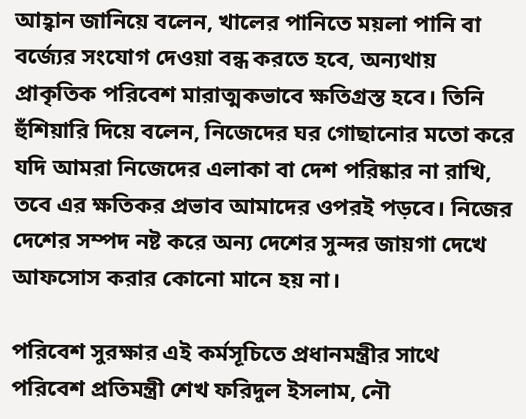আহ্বান জানিয়ে বলেন, খালের পানিতে ময়লা পানি বা বর্জ্যের সংযোগ দেওয়া বন্ধ করতে হবে, অন্যথায় প্রাকৃতিক পরিবেশ মারাত্মকভাবে ক্ষতিগ্রস্ত হবে। তিনি হুঁশিয়ারি দিয়ে বলেন, নিজেদের ঘর গোছানোর মতো করে যদি আমরা নিজেদের এলাকা বা দেশ পরিষ্কার না রাখি, তবে এর ক্ষতিকর প্রভাব আমাদের ওপরই পড়বে। নিজের দেশের সম্পদ নষ্ট করে অন্য দেশের সুন্দর জায়গা দেখে আফসোস করার কোনো মানে হয় না।

পরিবেশ সুরক্ষার এই কর্মসূচিতে প্রধানমন্ত্রীর সাথে পরিবেশ প্রতিমন্ত্রী শেখ ফরিদুল ইসলাম, নৌ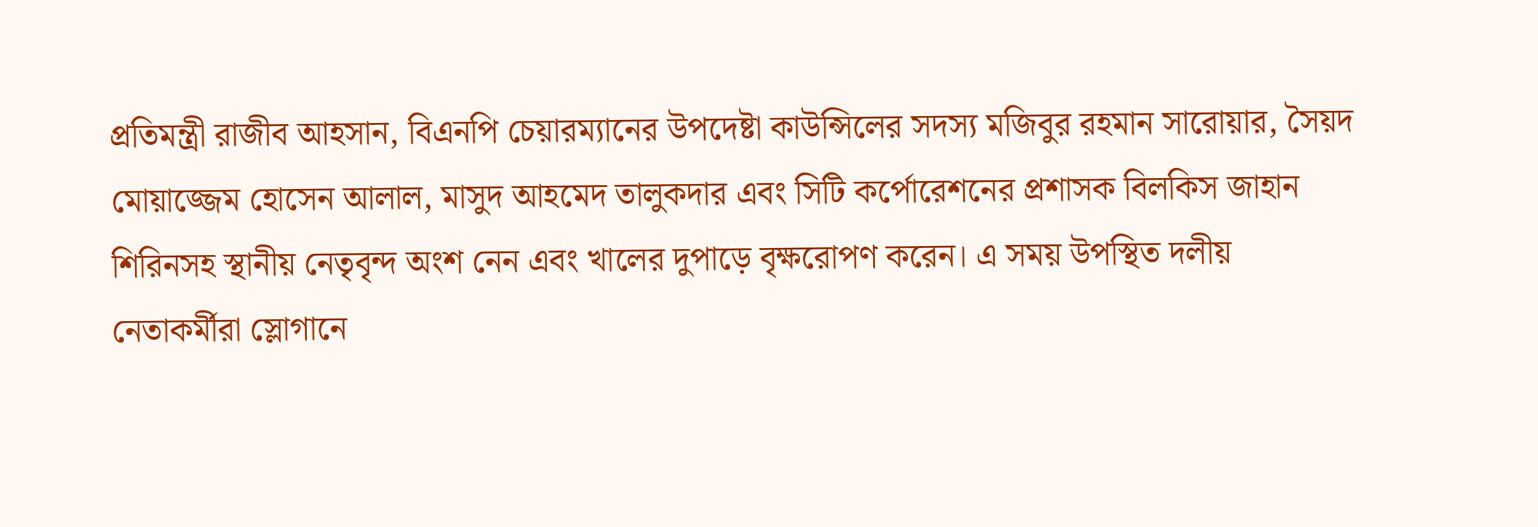প্রতিমন্ত্রী রাজীব আহসান, বিএনপি চেয়ারম্যানের উপদেষ্টা কাউন্সিলের সদস্য মজিবুর রহমান সারোয়ার, সৈয়দ মোয়াজ্জেম হোসেন আলাল, মাসুদ আহমেদ তালুকদার এবং সিটি কর্পোরেশনের প্রশাসক বিলকিস জাহান শিরিনসহ স্থানীয় নেতৃবৃন্দ অংশ নেন এবং খালের দুপাড়ে বৃক্ষরোপণ করেন। এ সময় উপস্থিত দলীয় নেতাকর্মীরা স্লোগানে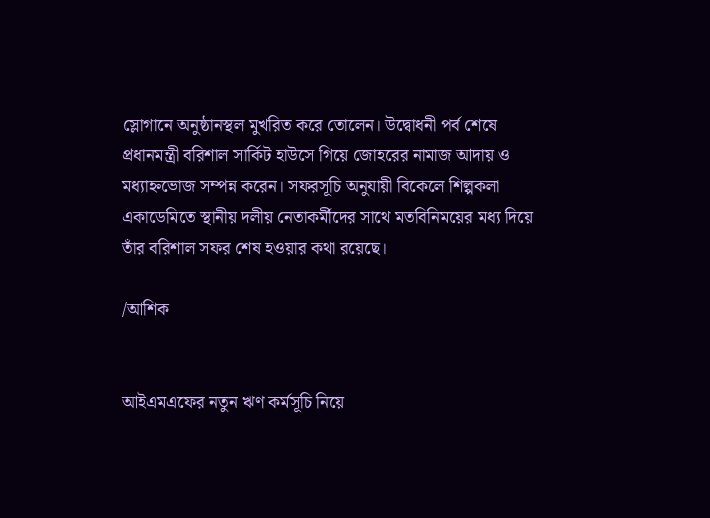স্লোগানে অনুষ্ঠানস্থল মুখরিত করে তোলেন। উদ্বোধনী পর্ব শেষে প্রধানমন্ত্রী বরিশাল সার্কিট হাউসে গিয়ে জোহরের নামাজ আদায় ও মধ্যাহ্নভোজ সম্পন্ন করেন। সফরসূচি অনুযায়ী বিকেলে শিল্পকলা একাডেমিতে স্থানীয় দলীয় নেতাকর্মীদের সাথে মতবিনিময়ের মধ্য দিয়ে তাঁর বরিশাল সফর শেষ হওয়ার কথা রয়েছে।

/আশিক


আইএমএফের নতুন ঋণ কর্মসূচি নিয়ে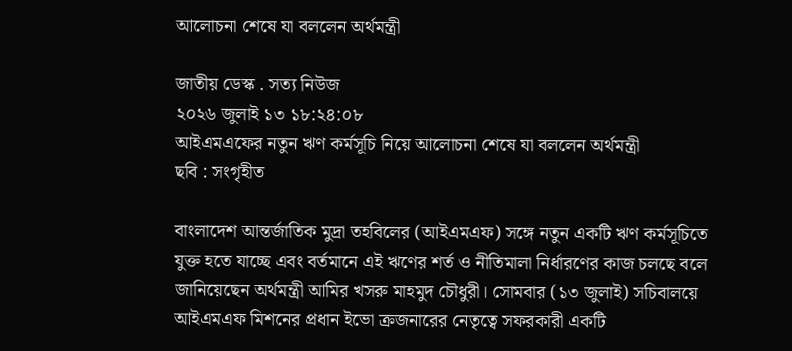আলোচনা শেষে যা বললেন অর্থমন্ত্রী

জাতীয় ডেস্ক . সত্য নিউজ
২০২৬ জুলাই ১৩ ১৮:২৪:০৮
আইএমএফের নতুন ঋণ কর্মসূচি নিয়ে আলোচনা শেষে যা বললেন অর্থমন্ত্রী
ছবি : সংগৃহীত

বাংলাদেশ আন্তর্জাতিক মুদ্রা তহবিলের (আইএমএফ) সঙ্গে নতুন একটি ঋণ কর্মসূচিতে যুক্ত হতে যাচ্ছে এবং বর্তমানে এই ঋণের শর্ত ও নীতিমালা নির্ধারণের কাজ চলছে বলে জানিয়েছেন অর্থমন্ত্রী আমির খসরু মাহমুদ চৌধুরী। সোমবার (১৩ জুলাই) সচিবালয়ে আইএমএফ মিশনের প্রধান ইভো ক্রজনারের নেতৃত্বে সফরকারী একটি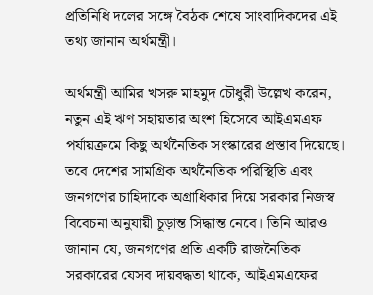প্রতিনিধি দলের সঙ্গে বৈঠক শেষে সাংবাদিকদের এই তথ্য জানান অর্থমন্ত্রী।

অর্থমন্ত্রী আমির খসরু মাহমুদ চৌধুরী উল্লেখ করেন, নতুন এই ঋণ সহায়তার অংশ হিসেবে আইএমএফ পর্যায়ক্রমে কিছু অর্থনৈতিক সংস্কারের প্রস্তাব দিয়েছে। তবে দেশের সামগ্রিক অর্থনৈতিক পরিস্থিতি এবং জনগণের চাহিদাকে অগ্রাধিকার দিয়ে সরকার নিজস্ব বিবেচনা অনুযায়ী চূড়ান্ত সিদ্ধান্ত নেবে। তিনি আরও জানান যে, জনগণের প্রতি একটি রাজনৈতিক সরকারের যেসব দায়বদ্ধতা থাকে, আইএমএফের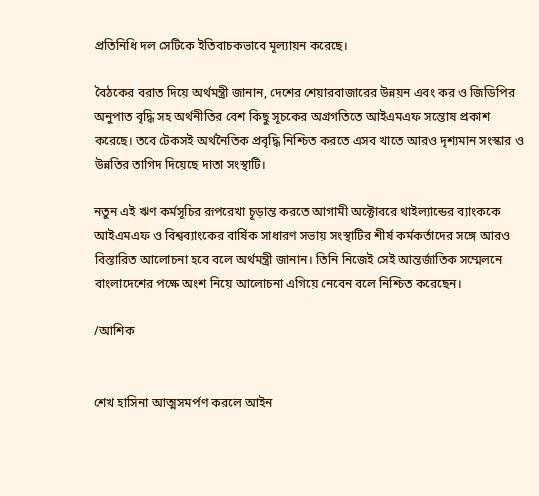প্রতিনিধি দল সেটিকে ইতিবাচকভাবে মূল্যায়ন করেছে।

বৈঠকের বরাত দিয়ে অর্থমন্ত্রী জানান, দেশের শেয়ারবাজারের উন্নয়ন এবং কর ও জিডিপির অনুপাত বৃদ্ধি সহ অর্থনীতির বেশ কিছু সূচকের অগ্রগতিতে আইএমএফ সন্তোষ প্রকাশ করেছে। তবে টেকসই অর্থনৈতিক প্রবৃদ্ধি নিশ্চিত করতে এসব খাতে আরও দৃশ্যমান সংস্কার ও উন্নতির তাগিদ দিয়েছে দাতা সংস্থাটি।

নতুন এই ঋণ কর্মসূচির রূপরেখা চূড়ান্ত করতে আগামী অক্টোবরে থাইল্যান্ডের ব্যাংককে আইএমএফ ও বিশ্বব্যাংকের বার্ষিক সাধারণ সভায় সংস্থাটির শীর্ষ কর্মকর্তাদের সঙ্গে আরও বিস্তারিত আলোচনা হবে বলে অর্থমন্ত্রী জানান। তিনি নিজেই সেই আন্তর্জাতিক সম্মেলনে বাংলাদেশের পক্ষে অংশ নিয়ে আলোচনা এগিয়ে নেবেন বলে নিশ্চিত করেছেন।

/আশিক


শেখ হাসিনা আত্মসমর্পণ করলে আইন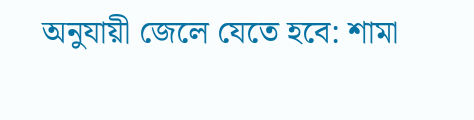অনুযায়ী জেলে যেতে হবে: শামা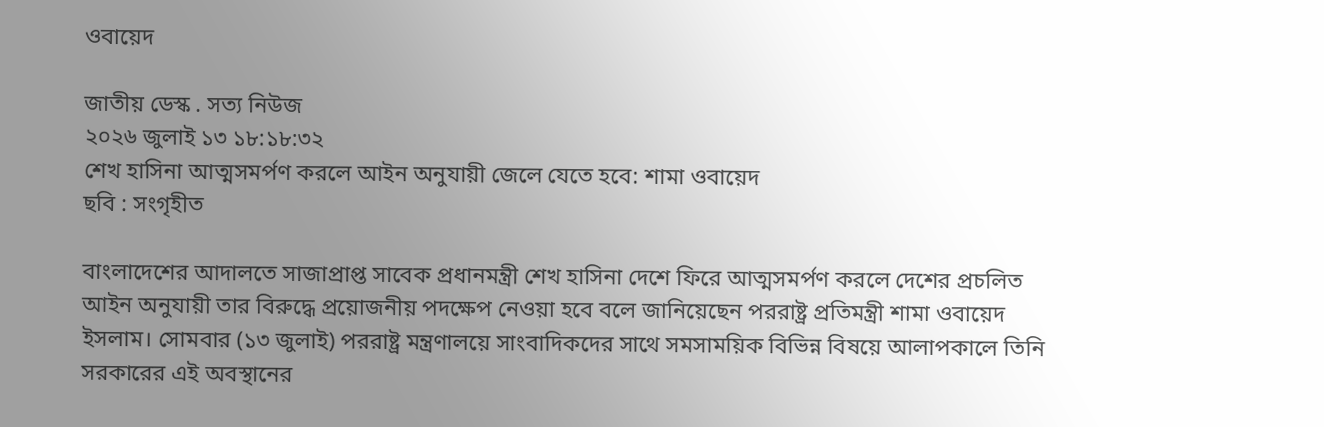ওবায়েদ

জাতীয় ডেস্ক . সত্য নিউজ
২০২৬ জুলাই ১৩ ১৮:১৮:৩২
শেখ হাসিনা আত্মসমর্পণ করলে আইন অনুযায়ী জেলে যেতে হবে: শামা ওবায়েদ
ছবি : সংগৃহীত

বাংলাদেশের আদালতে সাজাপ্রাপ্ত সাবেক প্রধানমন্ত্রী শেখ হাসিনা দেশে ফিরে আত্মসমর্পণ করলে দেশের প্রচলিত আইন অনুযায়ী তার বিরুদ্ধে প্রয়োজনীয় পদক্ষেপ নেওয়া হবে বলে জানিয়েছেন পররাষ্ট্র প্রতিমন্ত্রী শামা ওবায়েদ ইসলাম। সোমবার (১৩ জুলাই) পররাষ্ট্র মন্ত্রণালয়ে সাংবাদিকদের সাথে সমসাময়িক বিভিন্ন বিষয়ে আলাপকালে তিনি সরকারের এই অবস্থানের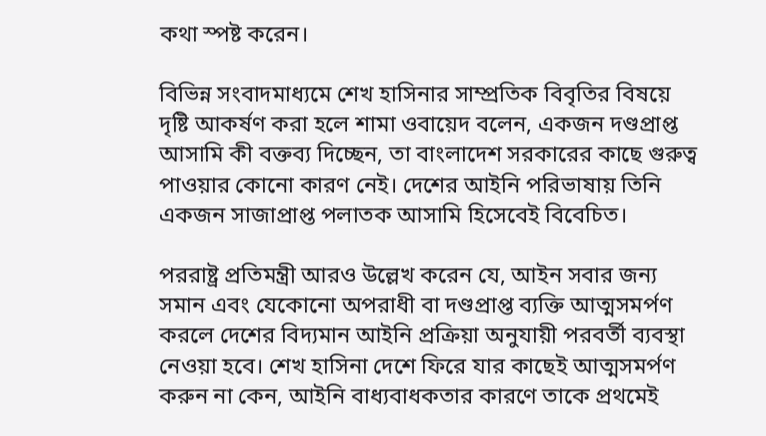কথা স্পষ্ট করেন।

বিভিন্ন সংবাদমাধ্যমে শেখ হাসিনার সাম্প্রতিক বিবৃতির বিষয়ে দৃষ্টি আকর্ষণ করা হলে শামা ওবায়েদ বলেন, একজন দণ্ডপ্রাপ্ত আসামি কী বক্তব্য দিচ্ছেন, তা বাংলাদেশ সরকারের কাছে গুরুত্ব পাওয়ার কোনো কারণ নেই। দেশের আইনি পরিভাষায় তিনি একজন সাজাপ্রাপ্ত পলাতক আসামি হিসেবেই বিবেচিত।

পররাষ্ট্র প্রতিমন্ত্রী আরও উল্লেখ করেন যে, আইন সবার জন্য সমান এবং যেকোনো অপরাধী বা দণ্ডপ্রাপ্ত ব্যক্তি আত্মসমর্পণ করলে দেশের বিদ্যমান আইনি প্রক্রিয়া অনুযায়ী পরবর্তী ব্যবস্থা নেওয়া হবে। শেখ হাসিনা দেশে ফিরে যার কাছেই আত্মসমর্পণ করুন না কেন, আইনি বাধ্যবাধকতার কারণে তাকে প্রথমেই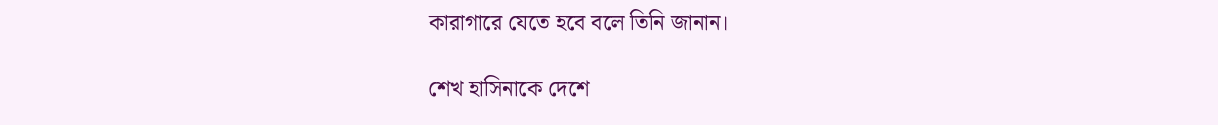কারাগারে যেতে হবে বলে তিনি জানান।

শেখ হাসিনাকে দেশে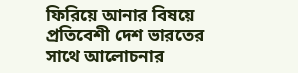ফিরিয়ে আনার বিষয়ে প্রতিবেশী দেশ ভারতের সাথে আলোচনার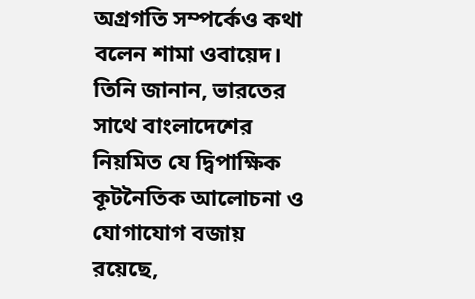অগ্রগতি সম্পর্কেও কথা বলেন শামা ওবায়েদ। তিনি জানান, ভারতের সাথে বাংলাদেশের নিয়মিত যে দ্বিপাক্ষিক কূটনৈতিক আলোচনা ও যোগাযোগ বজায় রয়েছে,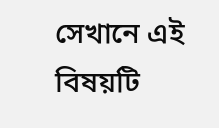সেখানে এই বিষয়টি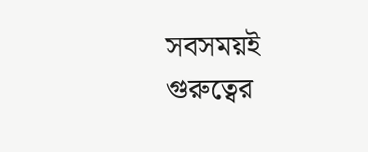সবসময়ই গুরুত্বের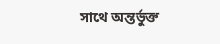সাথে অন্তর্ভুক্ত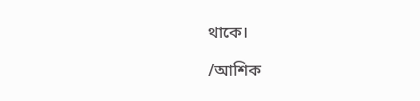থাকে।

/আশিক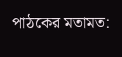পাঠকের মতামত: